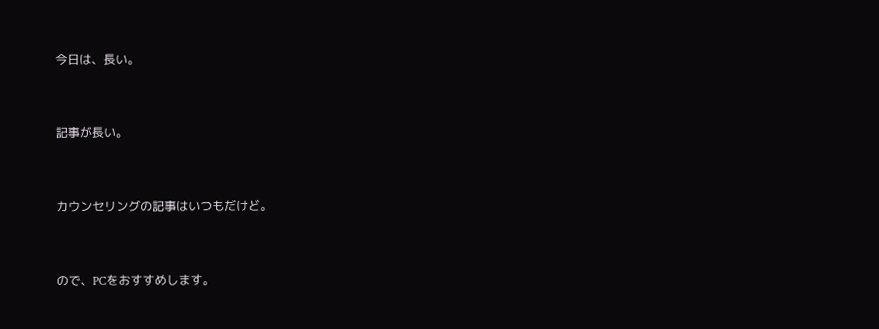今日は、長い。


記事が長い。


カウンセリングの記事はいつもだけど。


ので、PCをおすすめします。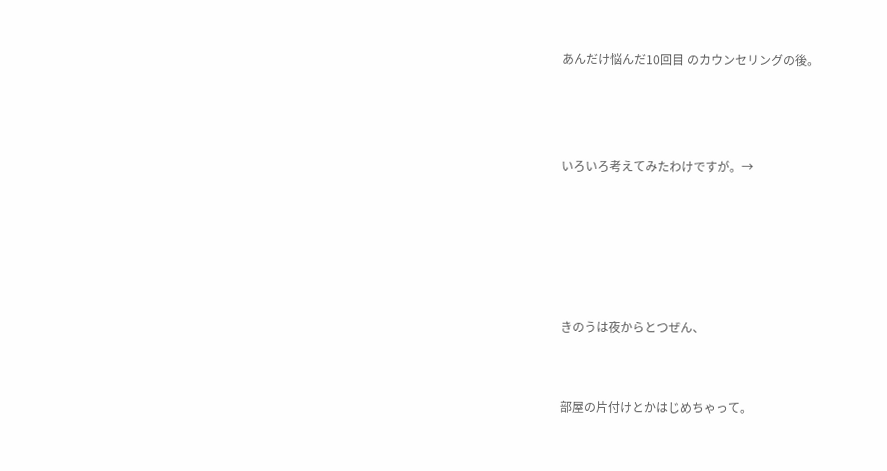あんだけ悩んだ10回目 のカウンセリングの後。



いろいろ考えてみたわけですが。→





きのうは夜からとつぜん、


部屋の片付けとかはじめちゃって。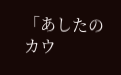「あしたのカウ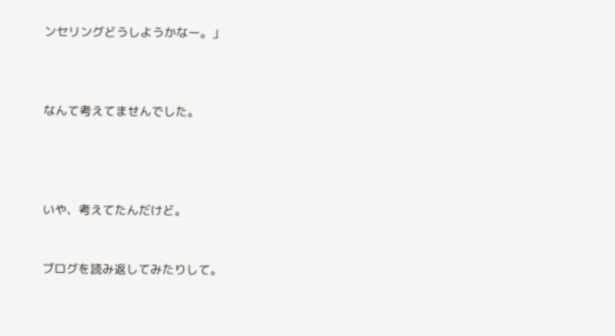ンセリングどうしようかなー。」



なんて考えてませんでした。




いや、考えてたんだけど。


ブログを読み返してみたりして。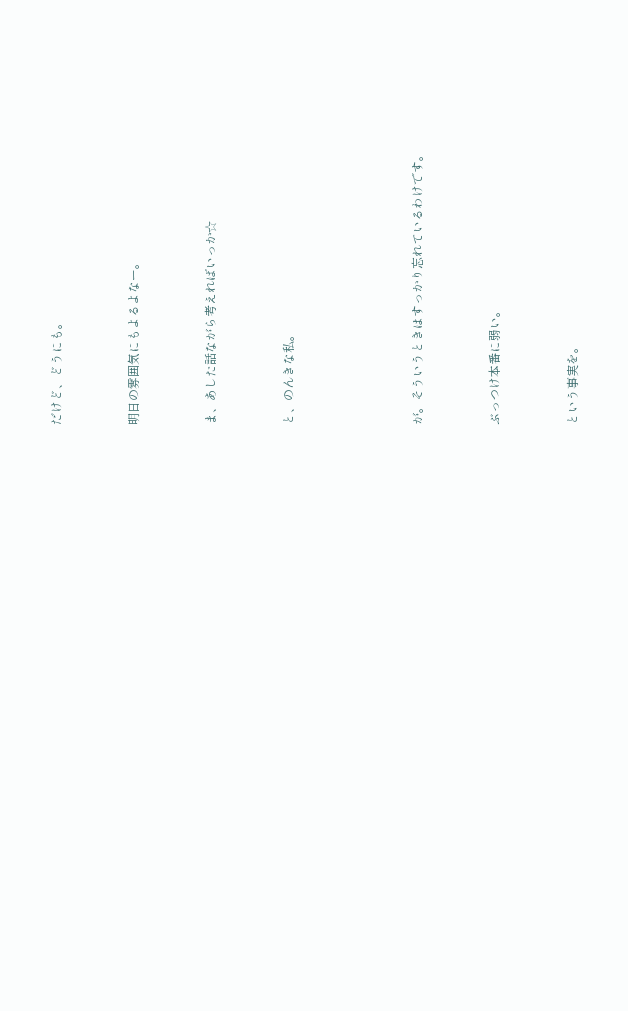だけど、どうにも。


明日の雰囲気にもよるよなー。


ま、あした話ながら考えればいっか☆


と、のんきな私。




が。そういうときはすっかり忘れているわけです。


ぶっつけ本番に弱い。


という事実を。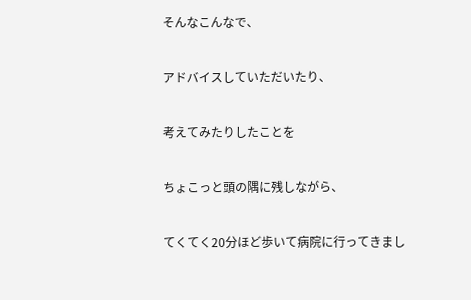そんなこんなで、


アドバイスしていただいたり、


考えてみたりしたことを


ちょこっと頭の隅に残しながら、


てくてく20分ほど歩いて病院に行ってきまし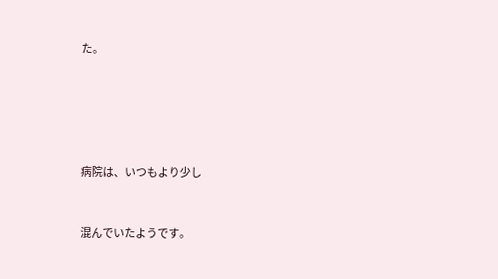た。





病院は、いつもより少し


混んでいたようです。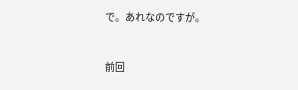で。あれなのですが。


前回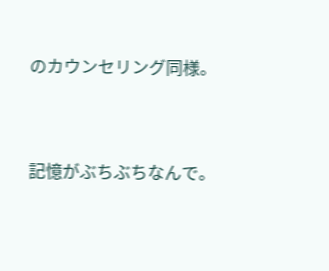のカウンセリング同様。


記憶がぶちぶちなんで。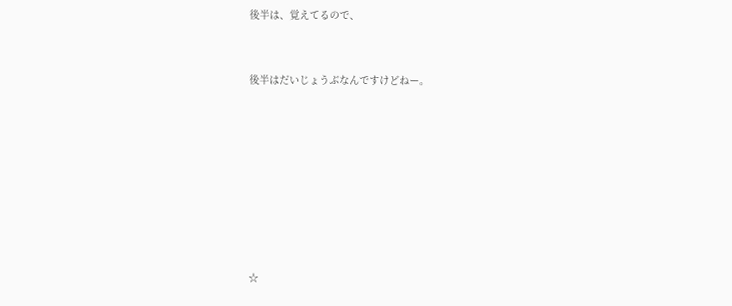後半は、覚えてるので、


後半はだいじょうぶなんですけどねー。








☆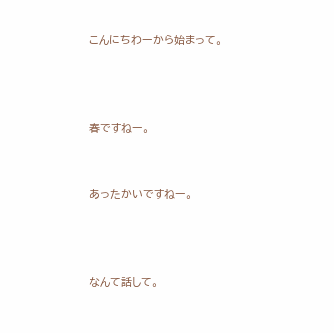こんにちわーから始まって。



春ですねー。


あったかいですねー。



なんて話して。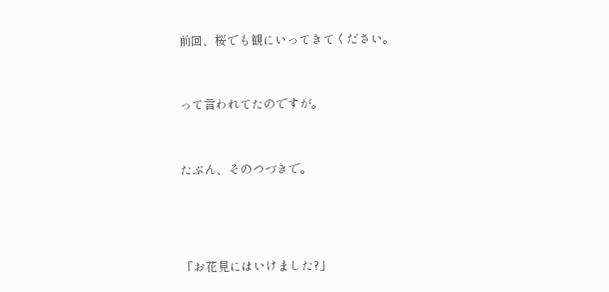前回、桜でも観にいってきてください。



って言われてたのですが。



たぶん、そのつづきで。





「お花見にはいけました?」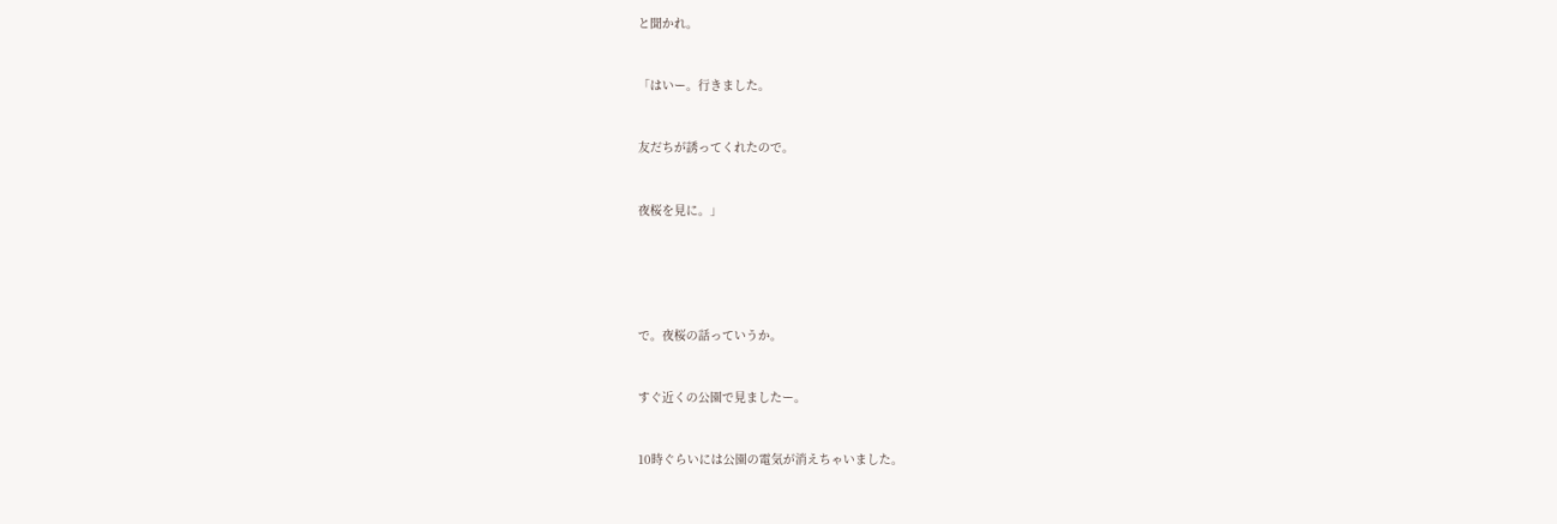と聞かれ。


「はいー。行きました。


友だちが誘ってくれたので。


夜桜を見に。」





で。夜桜の話っていうか。


すぐ近くの公園で見ましたー。


10時ぐらいには公園の電気が消えちゃいました。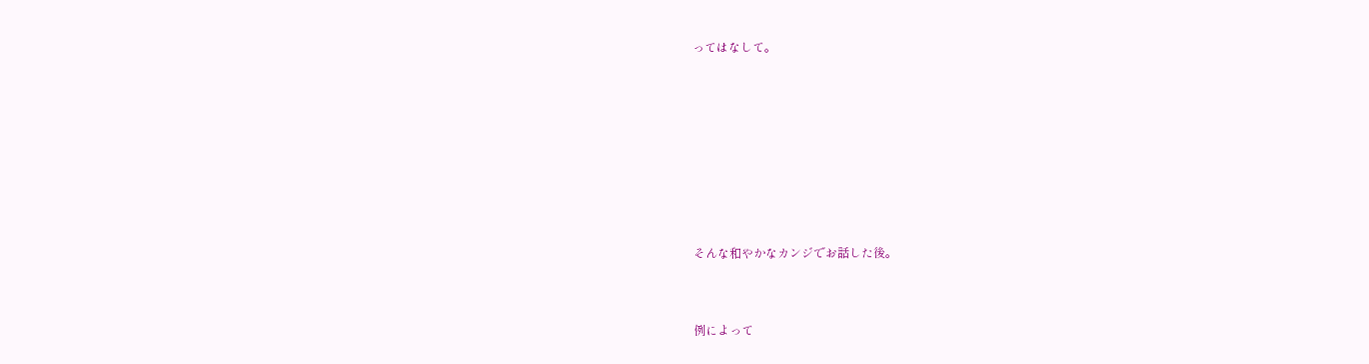ってはなして。







そんな和やかなカンジでお話した後。


例によって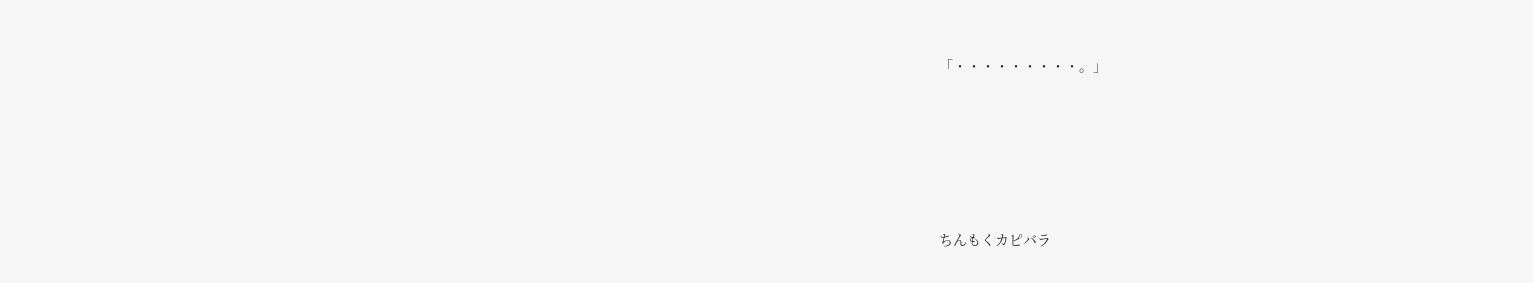「・・・・・・・・・。」









ちんもくカピバラ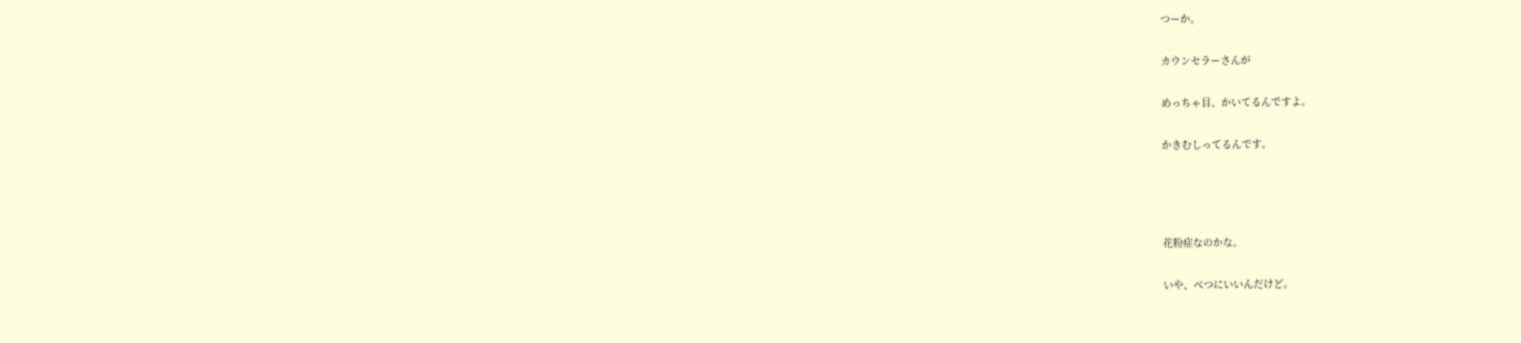つーか。


カウンセラーさんが


めっちゃ目、かいてるんですよ。


かきむしってるんです。






花粉症なのかな。


いや、べつにいいんだけど。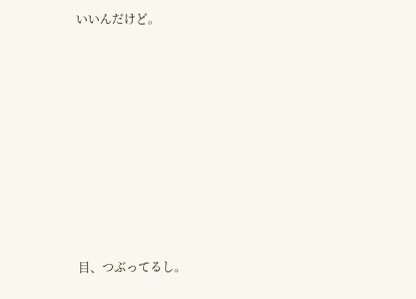いいんだけど。









目、つぶってるし。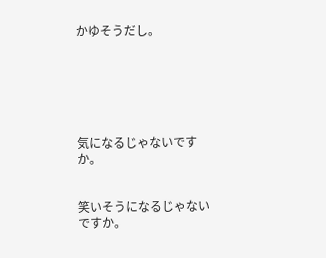かゆそうだし。






気になるじゃないですか。


笑いそうになるじゃないですか。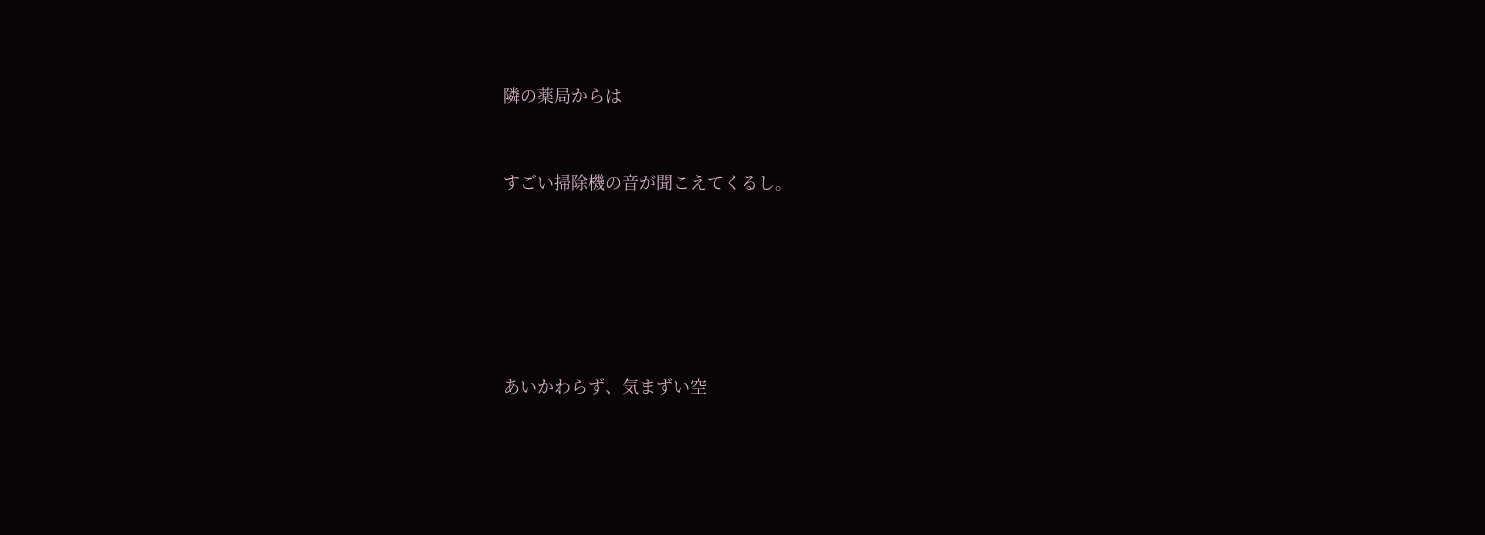隣の薬局からは


すごい掃除機の音が聞こえてくるし。






あいかわらず、気まずい空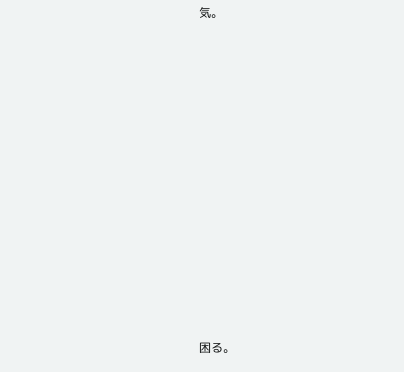気。












困る。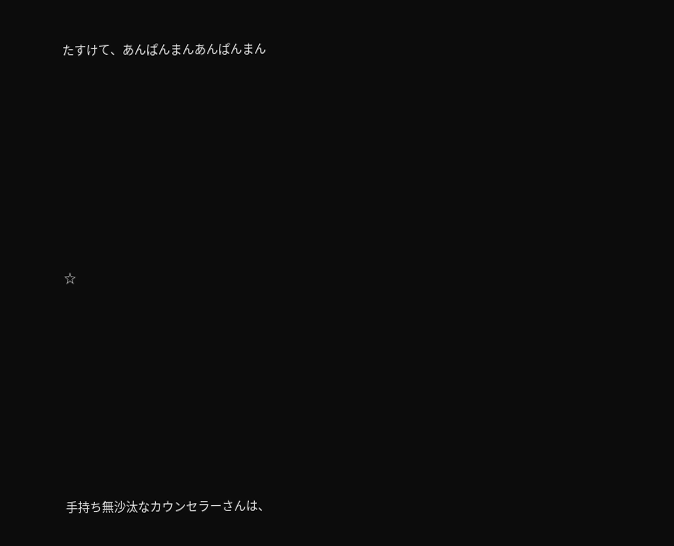たすけて、あんぱんまんあんぱんまん










☆










手持ち無沙汰なカウンセラーさんは、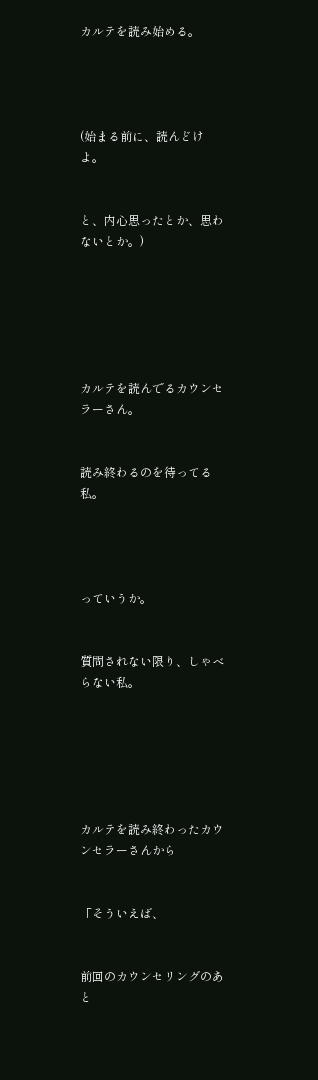カルテを読み始める。




(始まる前に、読んどけよ。


と、内心思ったとか、思わないとか。)






カルテを読んでるカウンセラーさん。


読み終わるのを待ってる私。




っていうか。


質問されない限り、しゃべらない私。






カルテを読み終わったカウンセラーさんから


「そういえば、


前回のカウンセリングのあと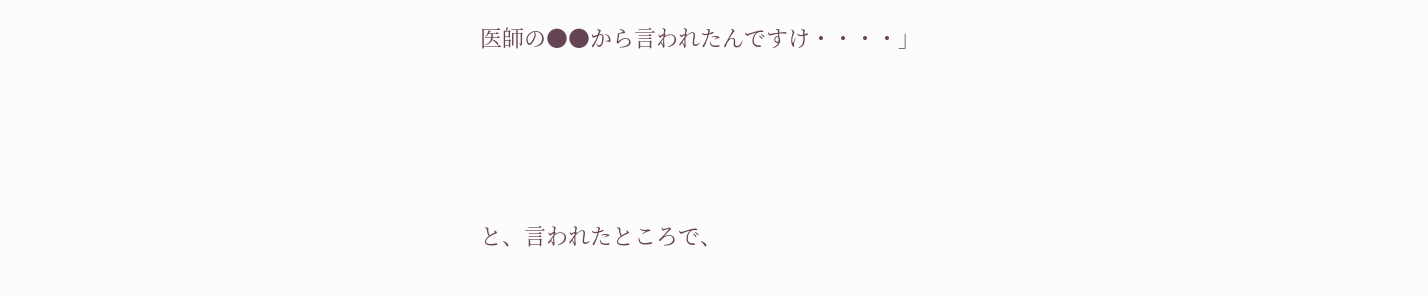医師の●●から言われたんですけ・・・・」




と、言われたところで、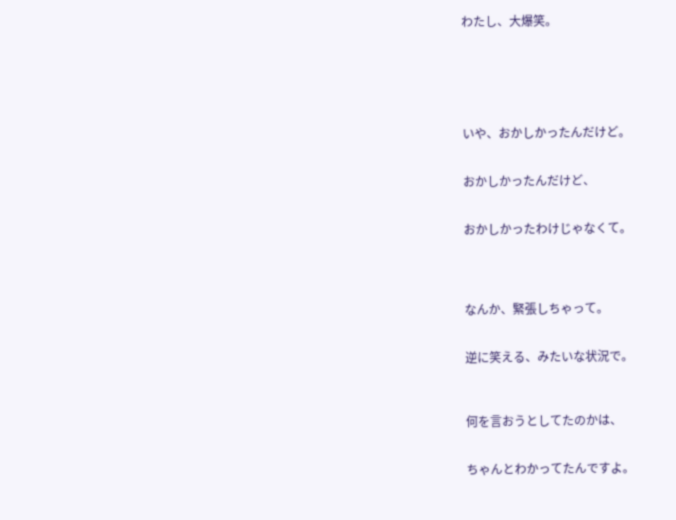わたし、大爆笑。






いや、おかしかったんだけど。


おかしかったんだけど、


おかしかったわけじゃなくて。




なんか、緊張しちゃって。


逆に笑える、みたいな状況で。



何を言おうとしてたのかは、


ちゃんとわかってたんですよ。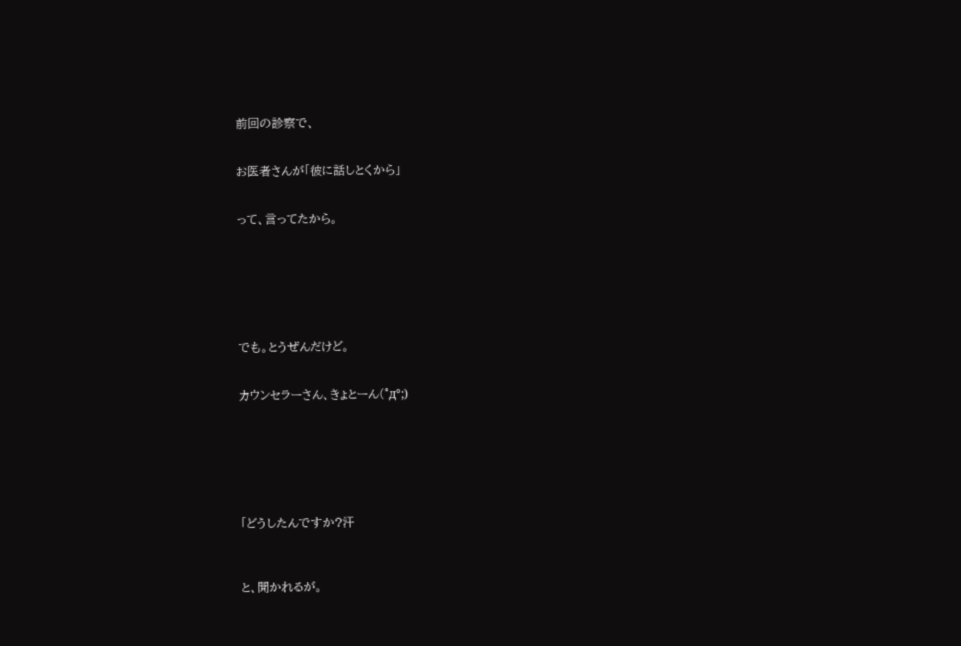前回の診察で、


お医者さんが「彼に話しとくから」


って、言ってたから。







でも。とうぜんだけど。


カウンセラーさん、きょとーん(°д°;)







「どうしたんですか?汗



と、聞かれるが。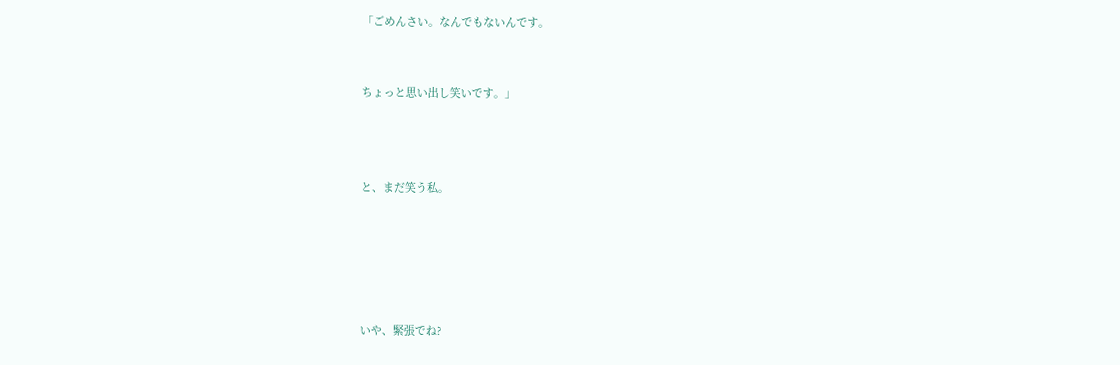「ごめんさい。なんでもないんです。


ちょっと思い出し笑いです。」



と、まだ笑う私。





いや、緊張でね?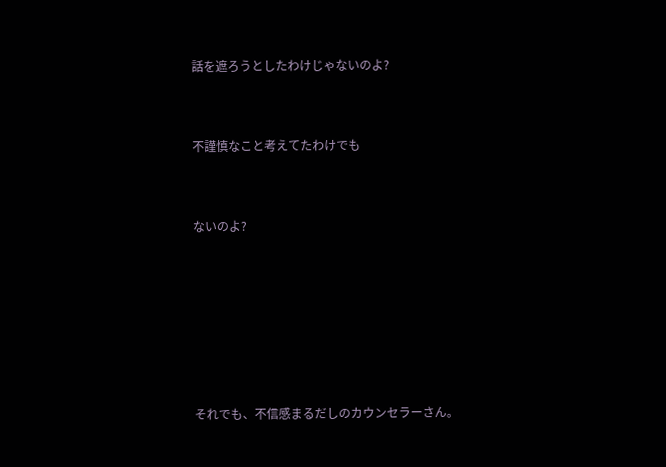話を遮ろうとしたわけじゃないのよ?


不謹慎なこと考えてたわけでも


ないのよ?






それでも、不信感まるだしのカウンセラーさん。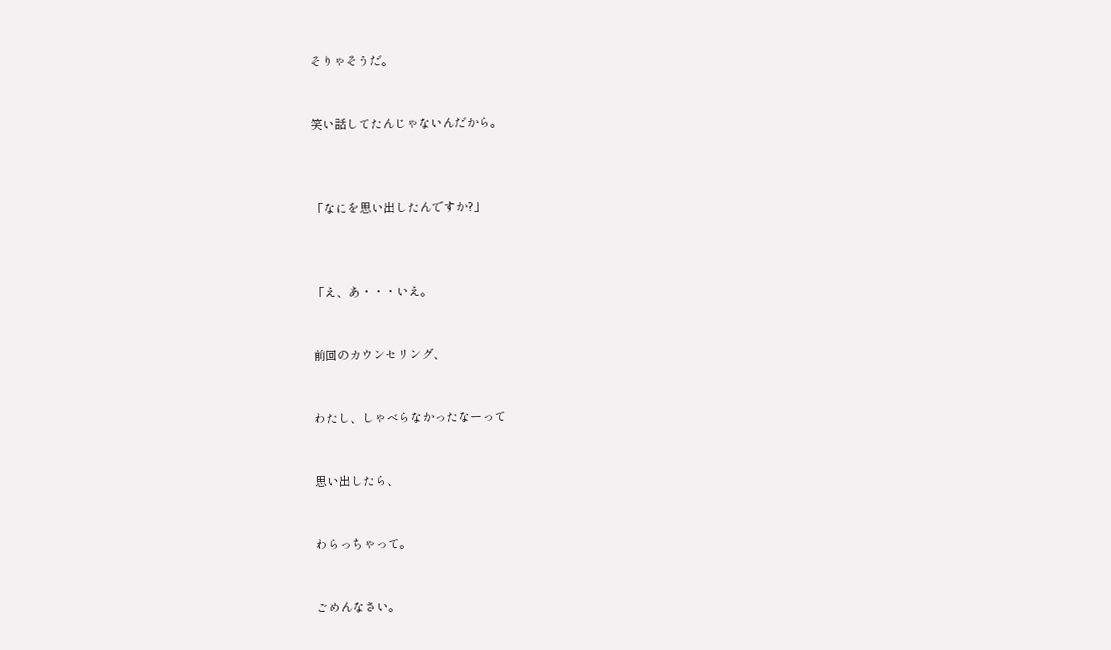そりゃそうだ。


笑い話してたんじゃないんだから。



「なにを思い出したんですか?」



「え、あ・・・いえ。


前回のカウンセリング、


わたし、しゃべらなかったなーって


思い出したら、


わらっちゃって。


ごめんなさい。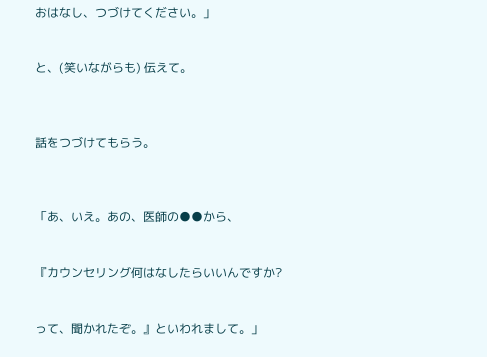おはなし、つづけてください。」


と、(笑いながらも) 伝えて。



話をつづけてもらう。



「あ、いえ。あの、医師の●●から、


『カウンセリング何はなしたらいいんですか?


って、聞かれたぞ。』といわれまして。」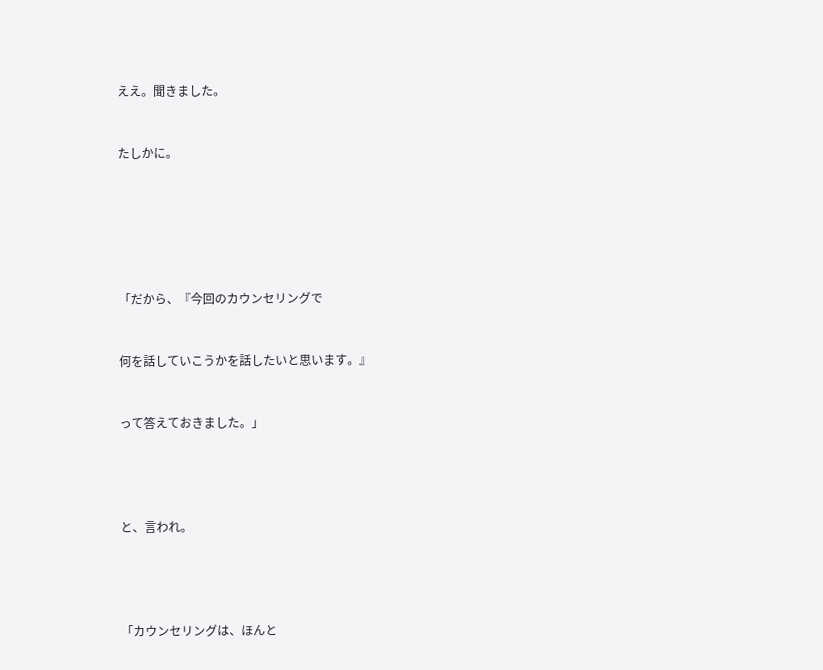ええ。聞きました。


たしかに。






「だから、『今回のカウンセリングで


何を話していこうかを話したいと思います。』


って答えておきました。」




と、言われ。




「カウンセリングは、ほんと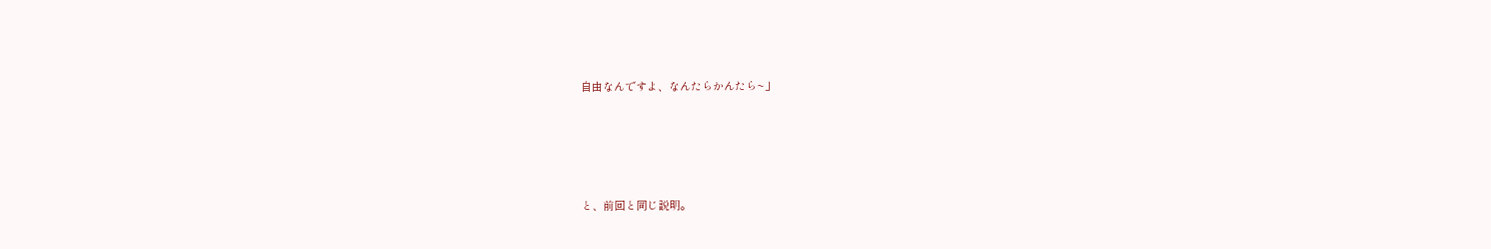自由なんですよ、なんたらかんたら~」




と、前回と同じ説明。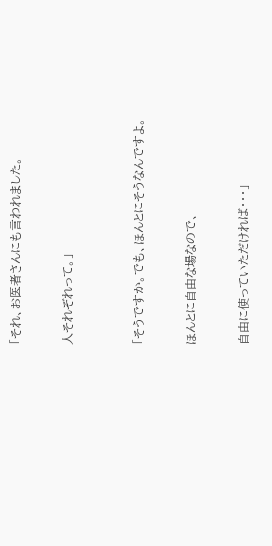「それ、お医者さんにも言われました。


人それぞれって。」



「そうですか。でも、ほんとにそうなんですよ。


ほんとに自由な場なので、


自由に使っていただければ・・・」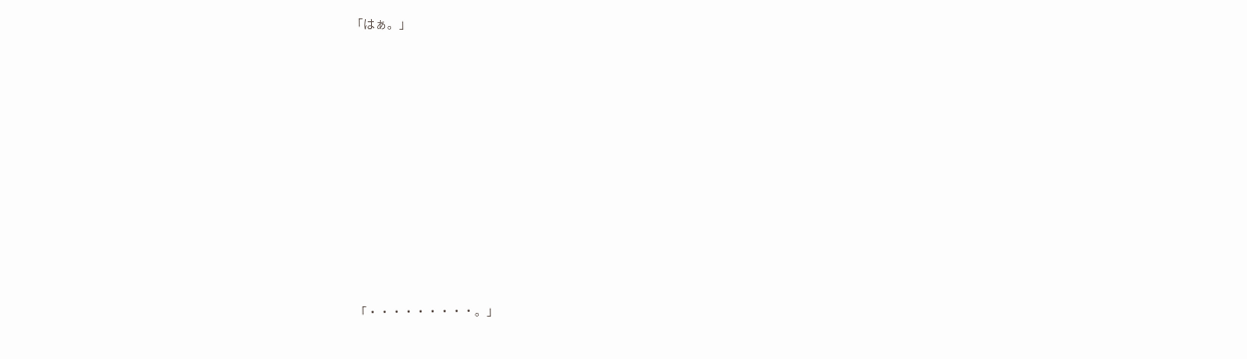「はぁ。」


















「・・・・・・・・・。」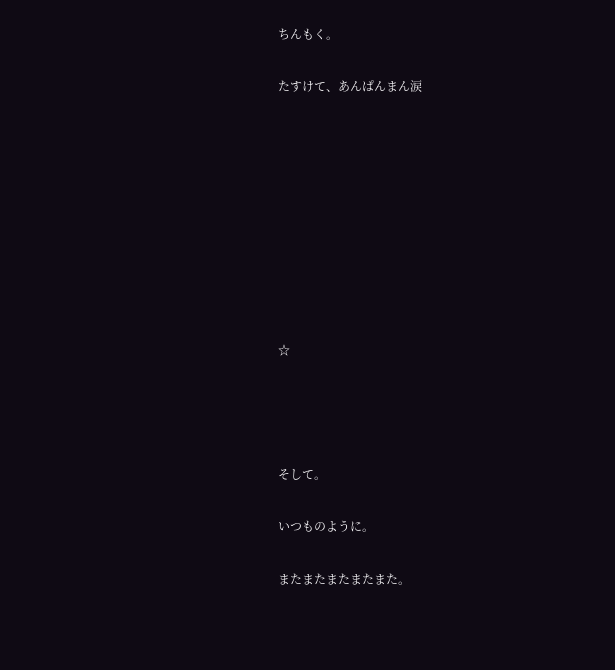ちんもく。


たすけて、あんぱんまん涙














☆






そして。


いつものように。


またまたまたまたまた。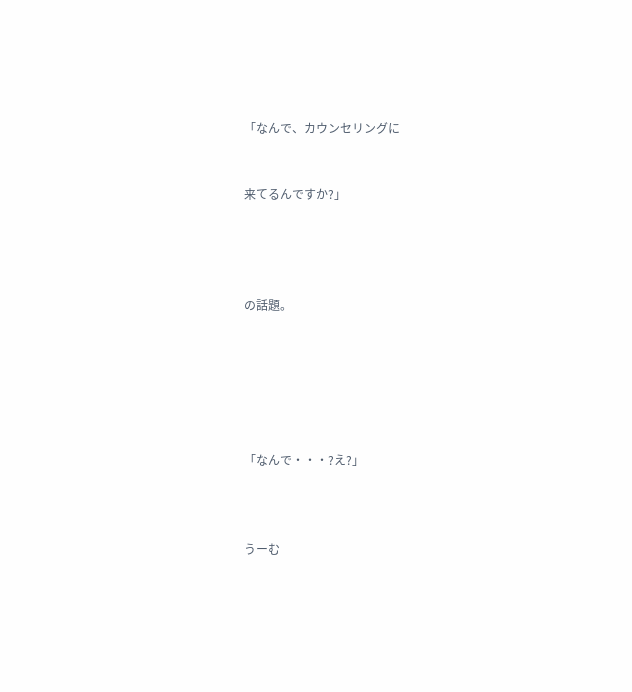「なんで、カウンセリングに


来てるんですか?」




の話題。






「なんで・・・?え?」



うーむ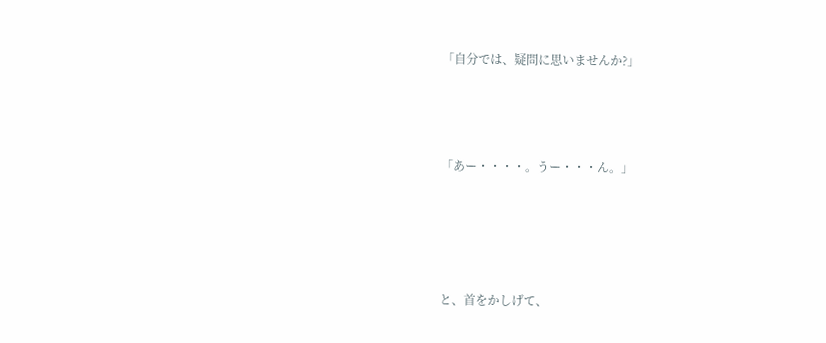「自分では、疑問に思いませんか?」



「あー・・・・。うー・・・ん。」




と、首をかしげて、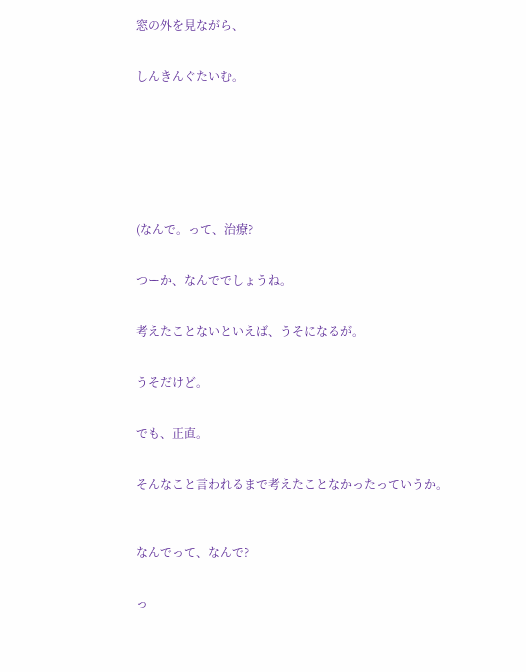窓の外を見ながら、


しんきんぐたいむ。








(なんで。って、治療?


つーか、なんででしょうね。


考えたことないといえば、うそになるが。


うそだけど。


でも、正直。


そんなこと言われるまで考えたことなかったっていうか。



なんでって、なんで?


っ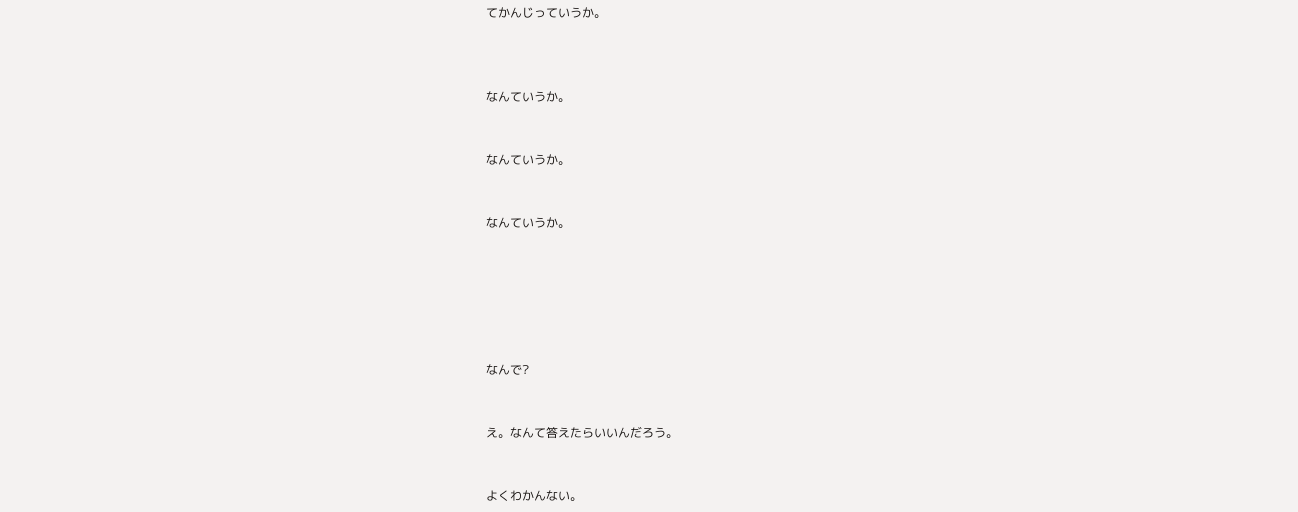てかんじっていうか。



なんていうか。


なんていうか。


なんていうか。






なんで?


え。なんて答えたらいいんだろう。


よくわかんない。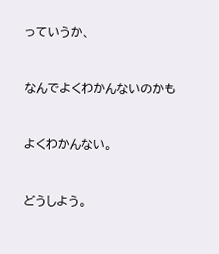っていうか、


なんでよくわかんないのかも


よくわかんない。


どうしよう。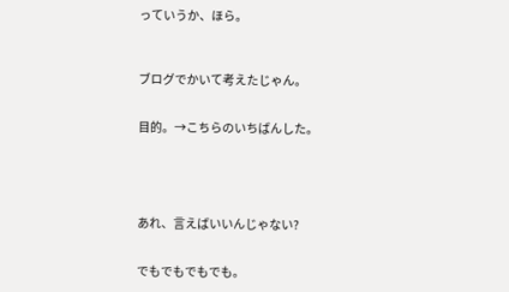っていうか、ほら。



ブログでかいて考えたじゃん。


目的。→こちらのいちばんした。





あれ、言えばいいんじゃない?


でもでもでもでも。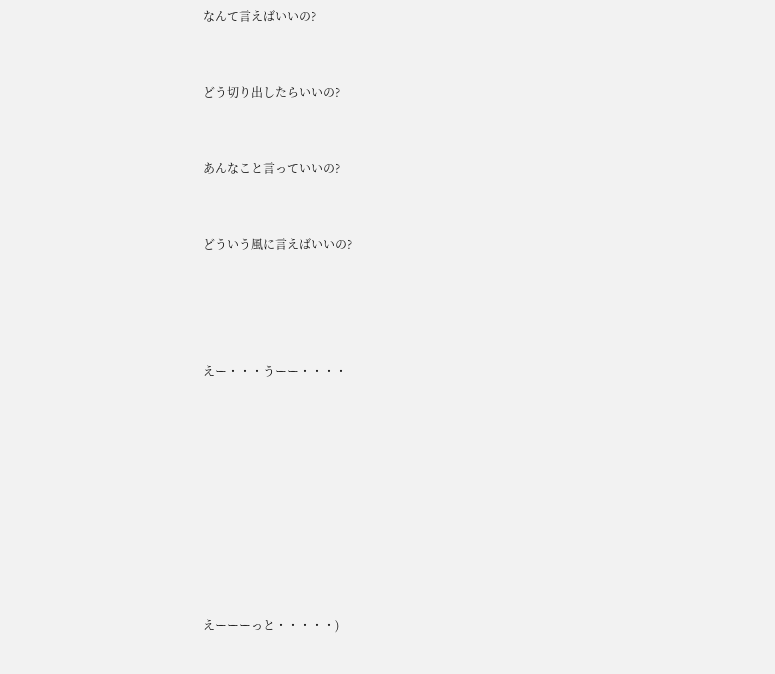なんて言えばいいの?


どう切り出したらいいの?


あんなこと言っていいの?


どういう風に言えばいいの?




えー・・・うーー・・・・









えーーーっと・・・・・)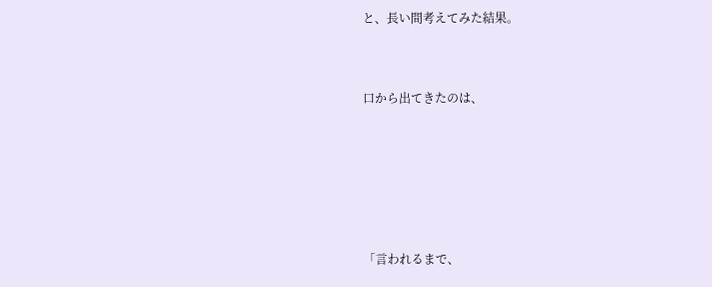と、長い間考えてみた結果。


口から出てきたのは、





「言われるまで、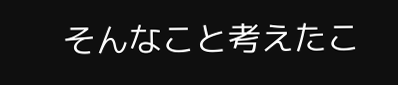そんなこと考えたこ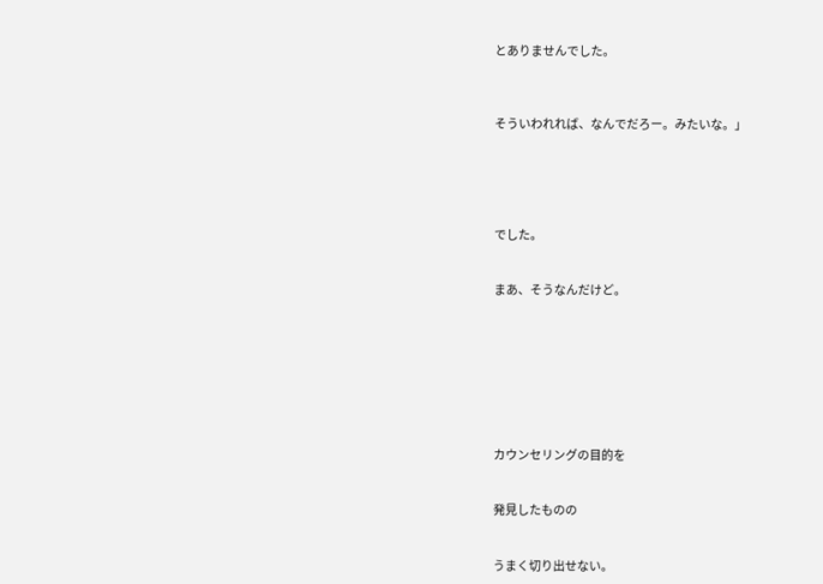とありませんでした。



そういわれれば、なんでだろー。みたいな。」





でした。


まあ、そうなんだけど。








カウンセリングの目的を


発見したものの


うまく切り出せない。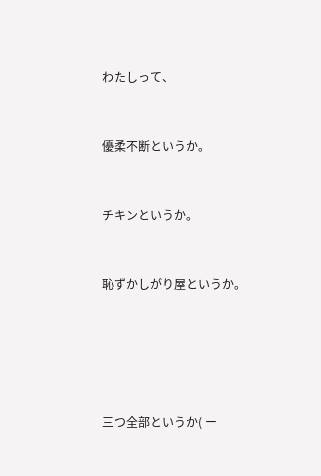わたしって、


優柔不断というか。


チキンというか。


恥ずかしがり屋というか。





三つ全部というか( ー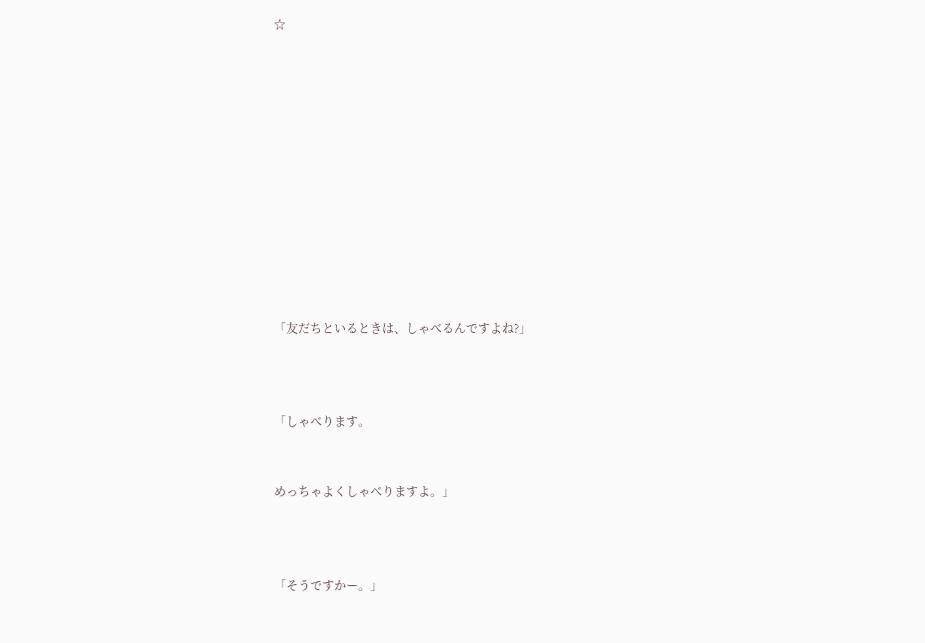☆












「友だちといるときは、しゃべるんですよね?」



「しゃべります。


めっちゃよくしゃべりますよ。」



「そうですかー。」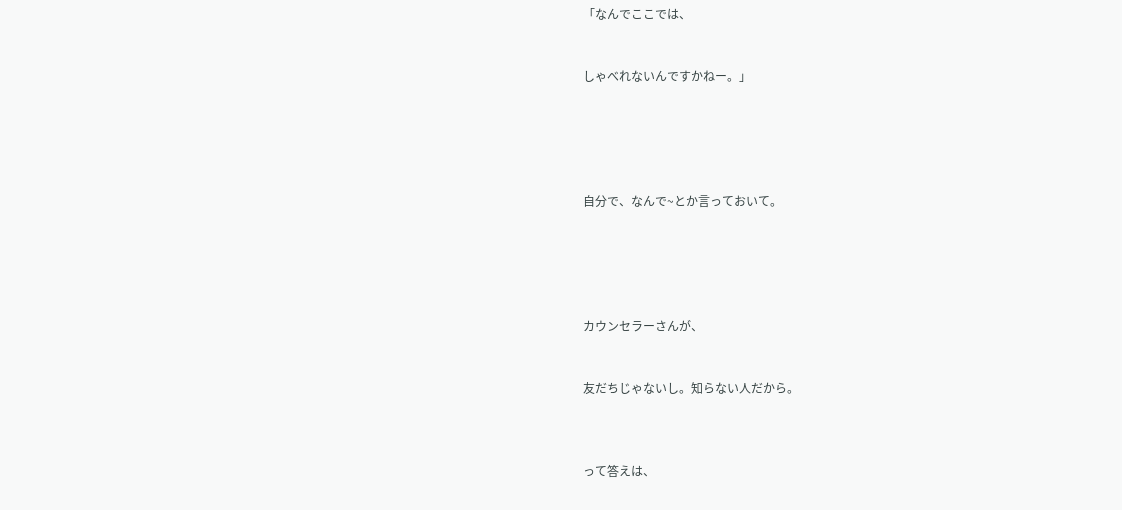「なんでここでは、


しゃべれないんですかねー。」





自分で、なんで~とか言っておいて。





カウンセラーさんが、


友だちじゃないし。知らない人だから。



って答えは、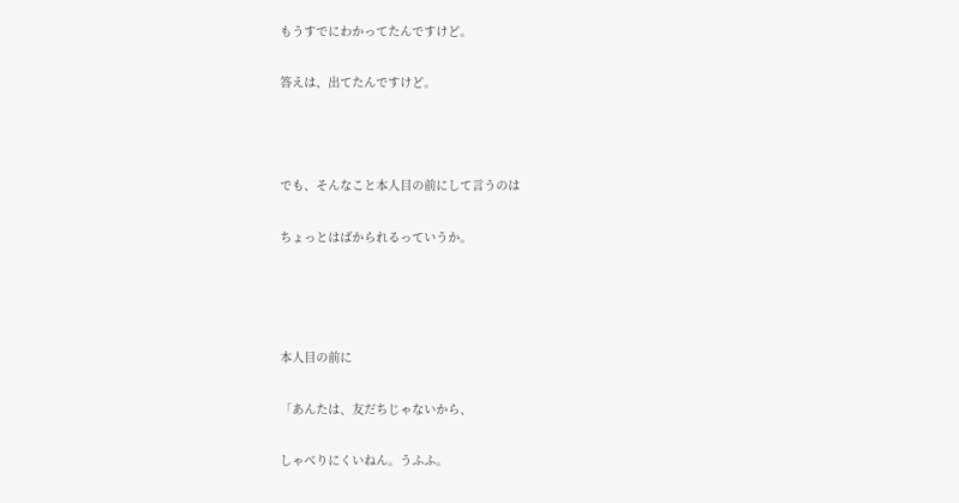もうすでにわかってたんですけど。


答えは、出てたんですけど。





でも、そんなこと本人目の前にして言うのは


ちょっとはばかられるっていうか。






本人目の前に


「あんたは、友だちじゃないから、


しゃべりにくいねん。うふふ。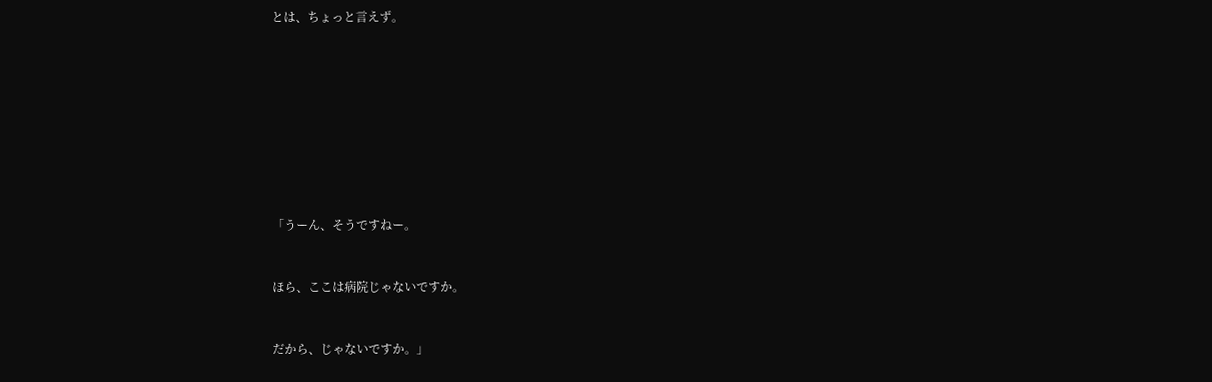とは、ちょっと言えず。









「うーん、そうですねー。


ほら、ここは病院じゃないですか。


だから、じゃないですか。」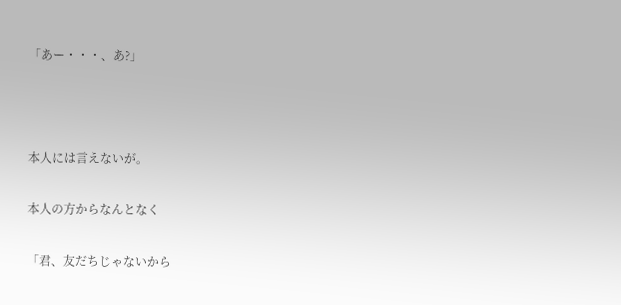「あー・・・、あ?」





本人には言えないが。


本人の方からなんとなく


「君、友だちじゃないから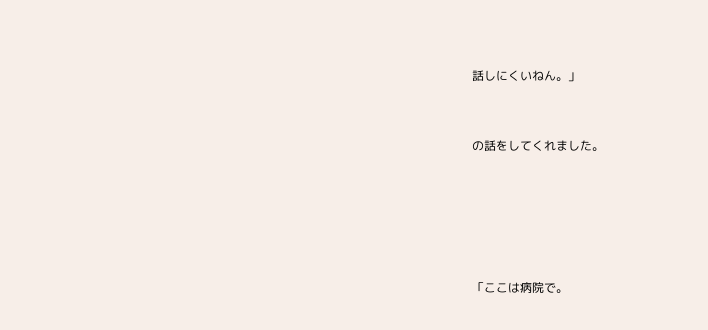話しにくいねん。」


の話をしてくれました。





「ここは病院で。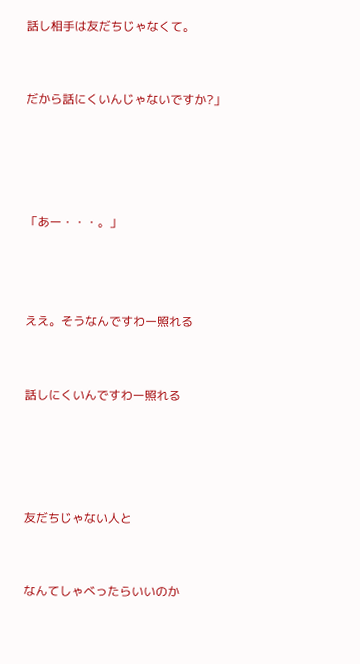話し相手は友だちじゃなくて。


だから話にくいんじゃないですか?」




「あー・・・。」



ええ。そうなんですわー照れる


話しにくいんですわー照れる




友だちじゃない人と


なんてしゃべったらいいのか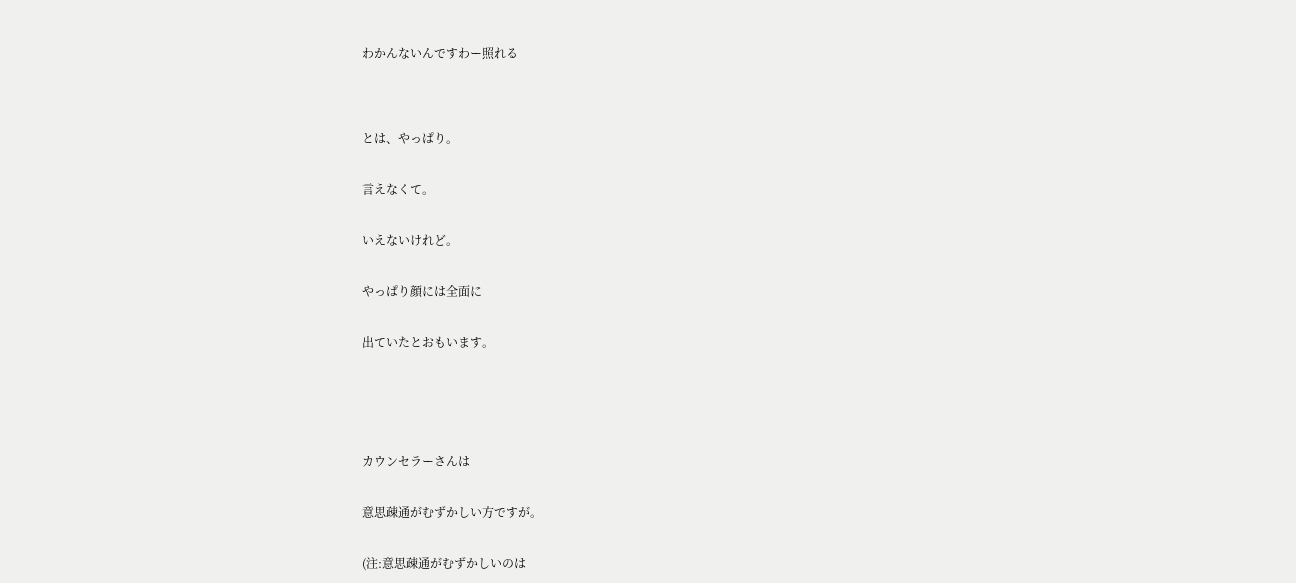わかんないんですわー照れる




とは、やっぱり。


言えなくて。


いえないけれど。


やっぱり顔には全面に


出ていたとおもいます。






カウンセラーさんは


意思疎通がむずかしい方ですが。


(注:意思疎通がむずかしいのは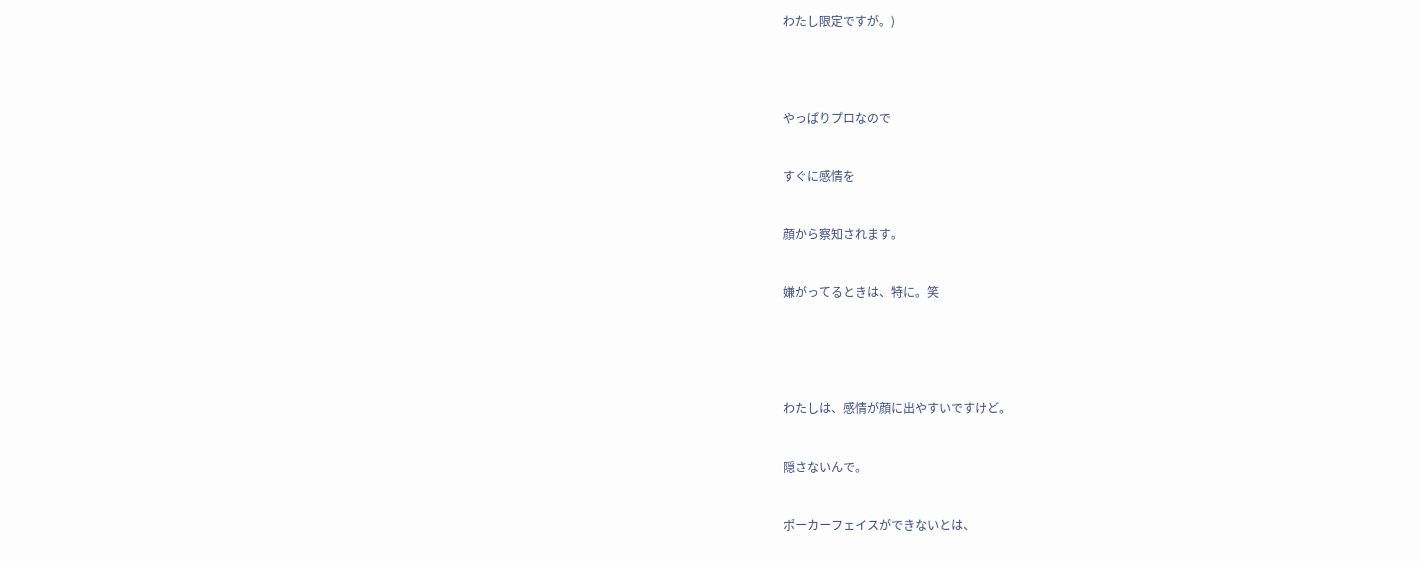わたし限定ですが。)




やっぱりプロなので


すぐに感情を


顔から察知されます。


嫌がってるときは、特に。笑





わたしは、感情が顔に出やすいですけど。


隠さないんで。


ポーカーフェイスができないとは、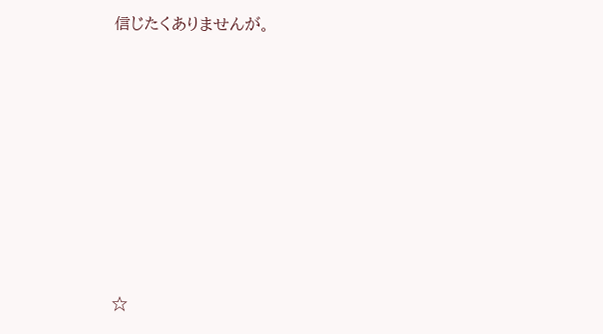信じたくありませんが。










☆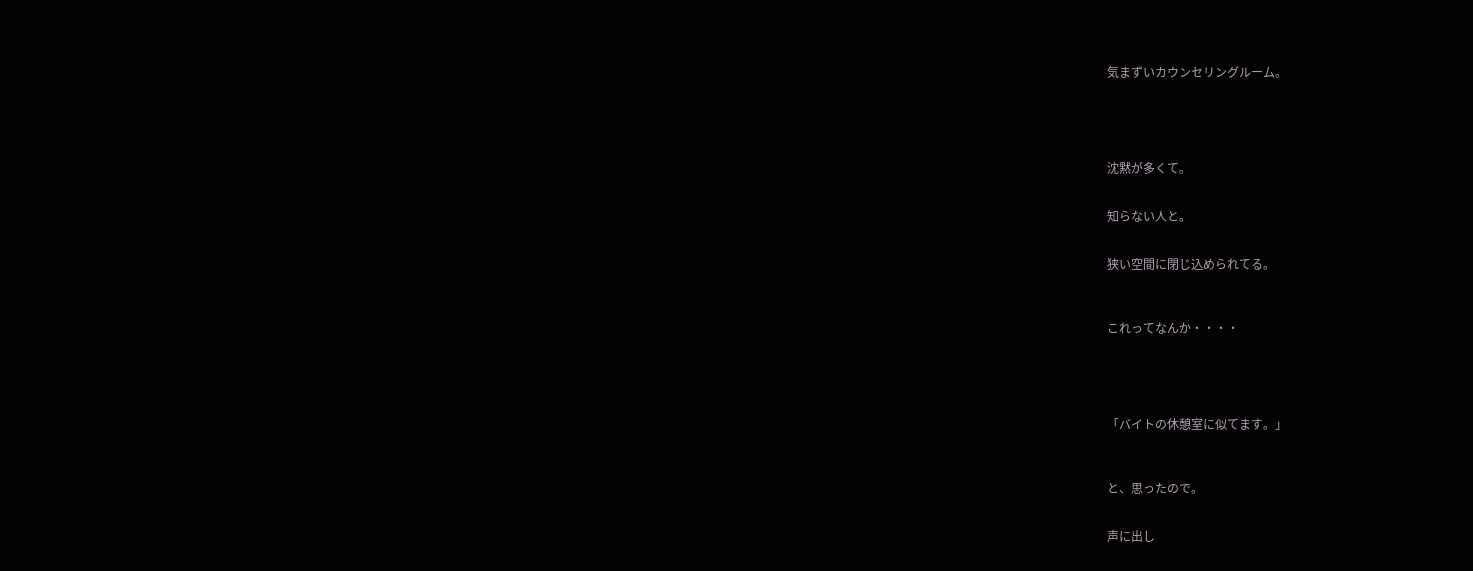気まずいカウンセリングルーム。





沈黙が多くて。


知らない人と。


狭い空間に閉じ込められてる。



これってなんか・・・・





「バイトの休憩室に似てます。」



と、思ったので。


声に出し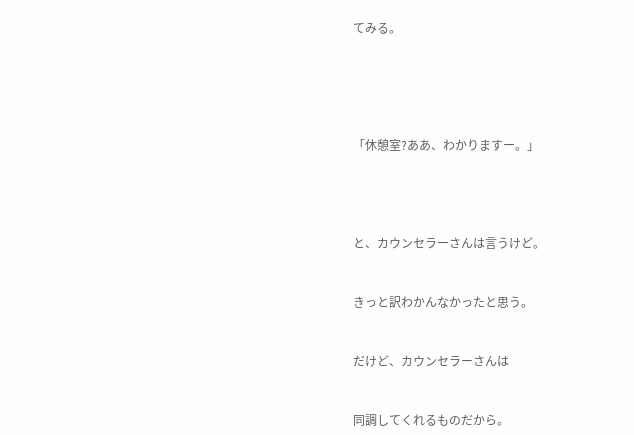てみる。





「休憩室?ああ、わかりますー。」




と、カウンセラーさんは言うけど。


きっと訳わかんなかったと思う。


だけど、カウンセラーさんは


同調してくれるものだから。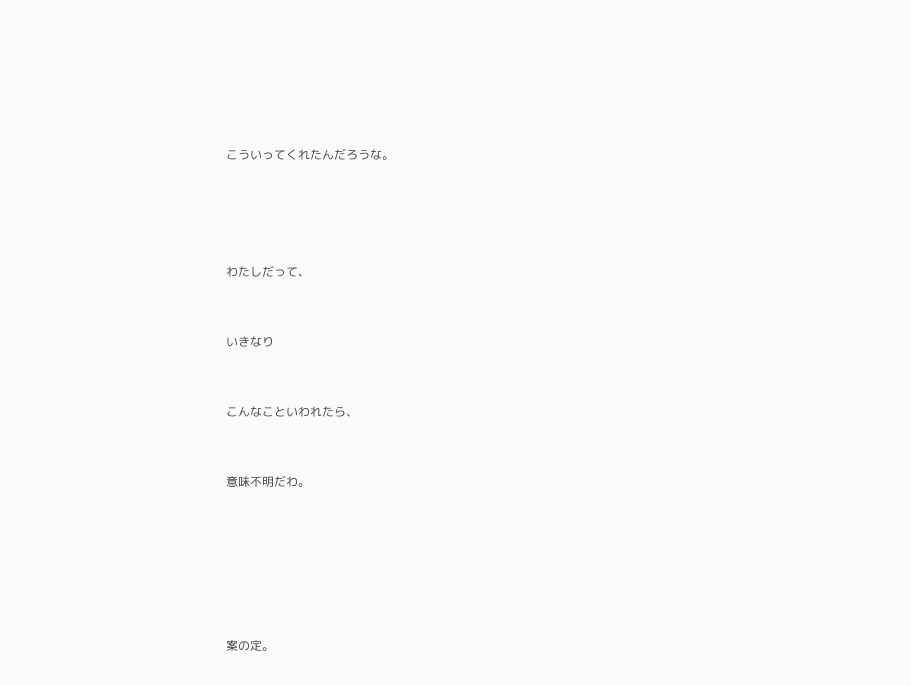こういってくれたんだろうな。




わたしだって、


いきなり


こんなこといわれたら、


意味不明だわ。






案の定。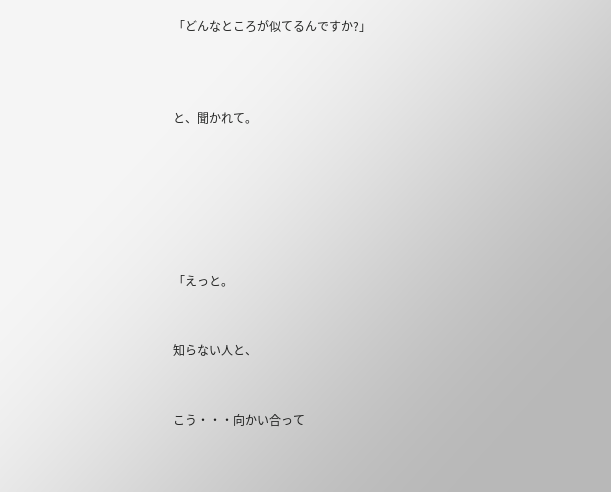「どんなところが似てるんですか?」



と、聞かれて。






「えっと。


知らない人と、


こう・・・向かい合って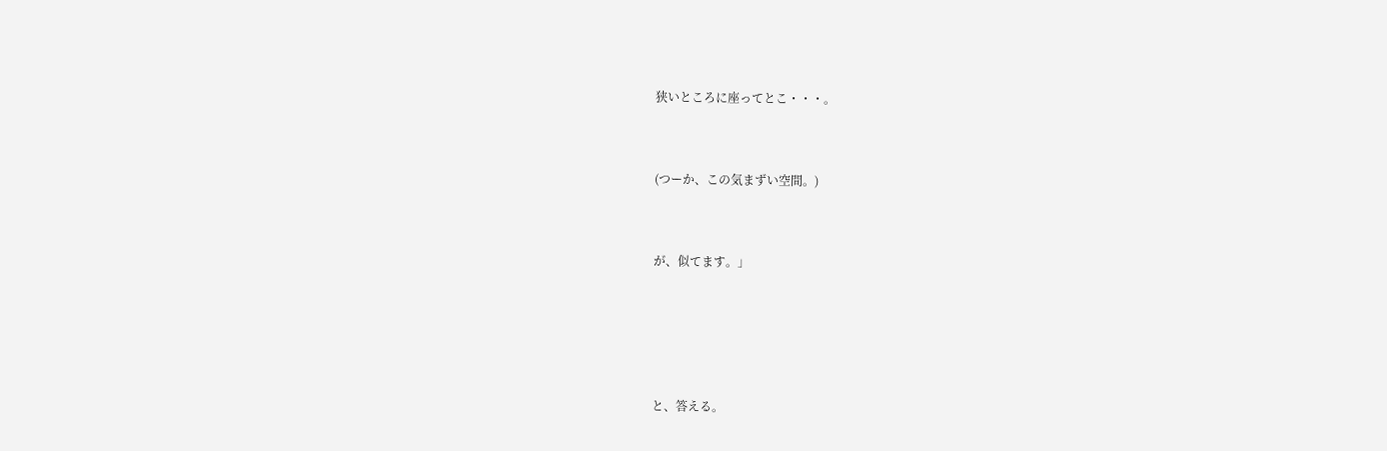狭いところに座ってとこ・・・。



(つーか、この気まずい空間。)



が、似てます。」






と、答える。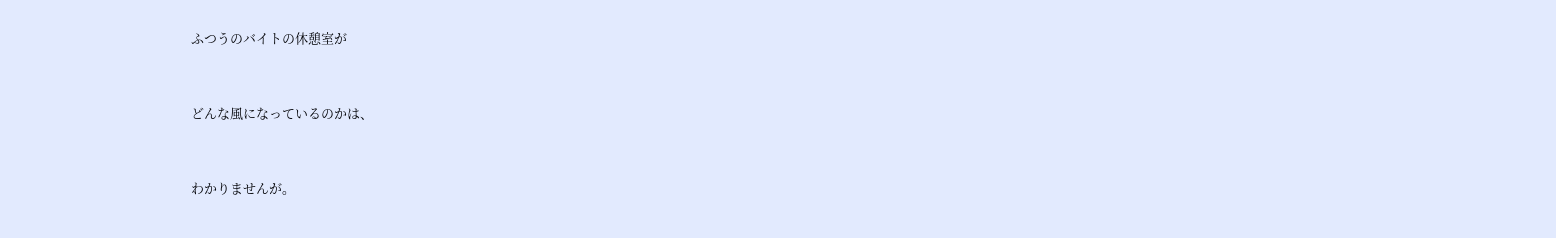ふつうのバイトの休憩室が


どんな風になっているのかは、


わかりませんが。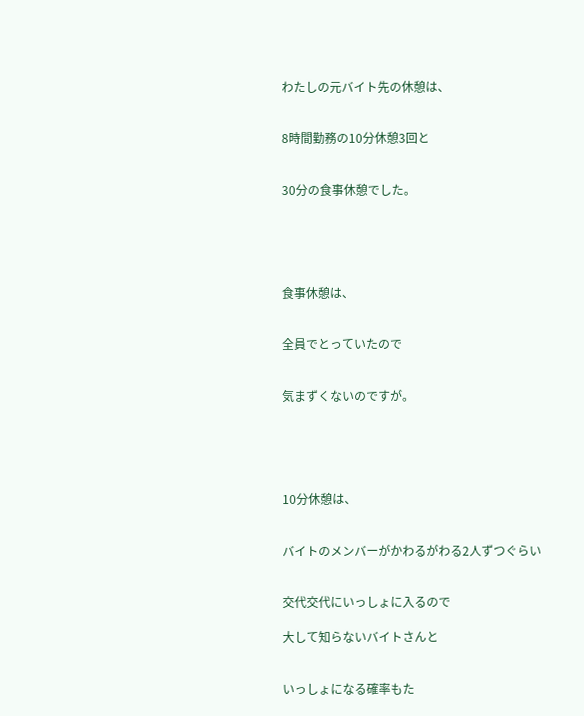わたしの元バイト先の休憩は、


8時間勤務の10分休憩3回と


30分の食事休憩でした。





食事休憩は、


全員でとっていたので


気まずくないのですが。





10分休憩は、


バイトのメンバーがかわるがわる2人ずつぐらい


交代交代にいっしょに入るので

大して知らないバイトさんと


いっしょになる確率もた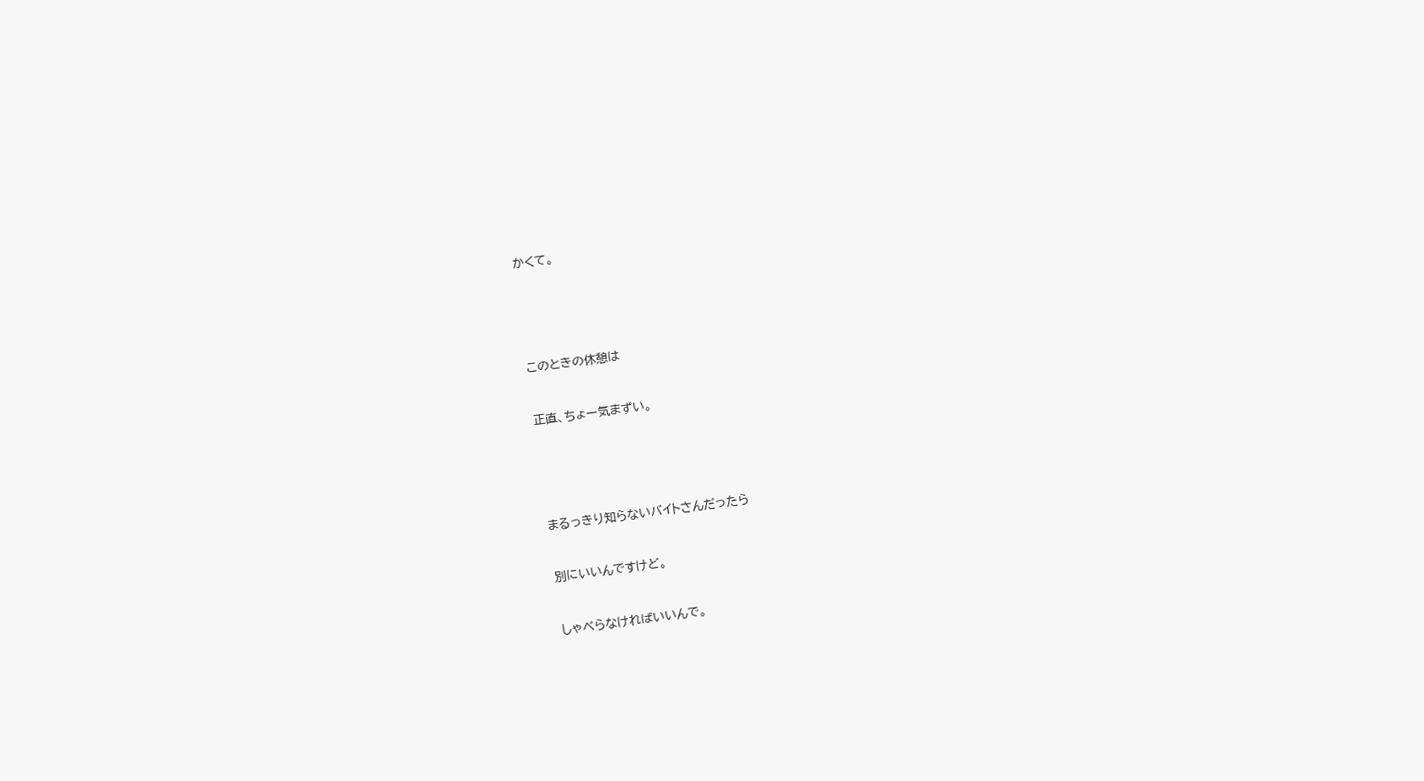かくて。





このときの休憩は


正直、ちょー気まずい。





まるっきり知らないバイトさんだったら


別にいいんですけど。


しゃべらなければいいんで。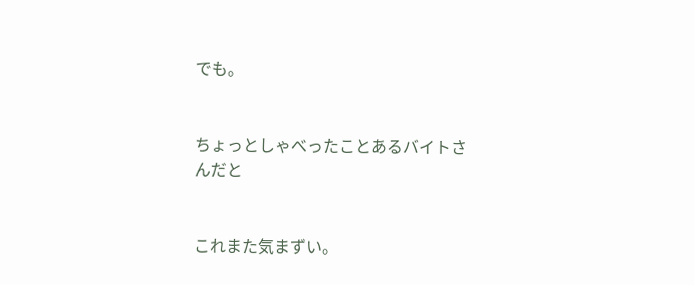でも。


ちょっとしゃべったことあるバイトさんだと


これまた気まずい。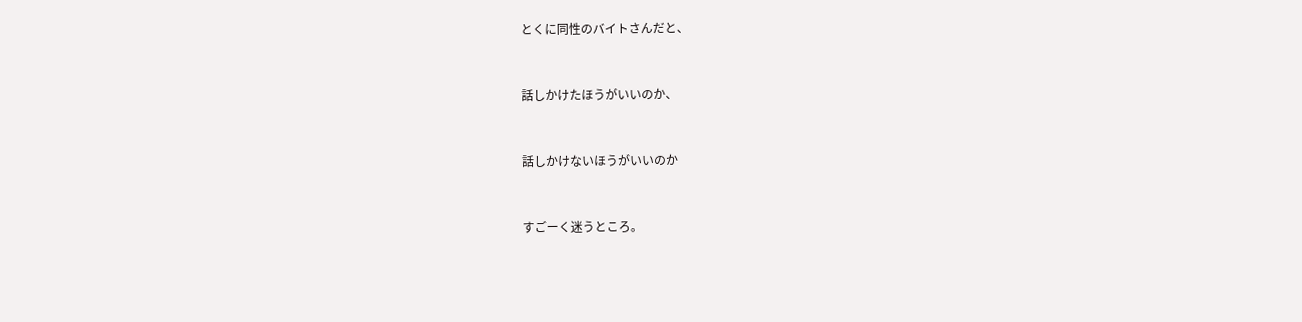とくに同性のバイトさんだと、


話しかけたほうがいいのか、


話しかけないほうがいいのか


すごーく迷うところ。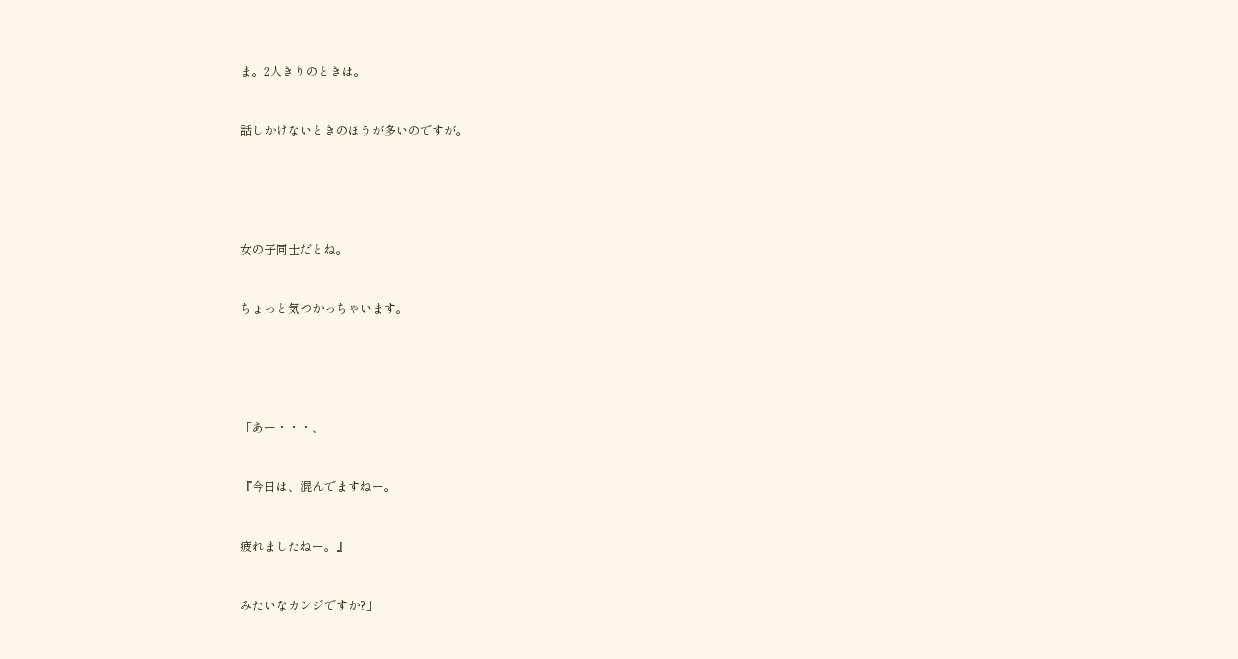ま。2人きりのときは。


話しかけないときのほうが多いのですが。





女の子同士だとね。


ちょっと気つかっちゃいます。





「あー・・・、


『今日は、混んでますねー。


疲れましたねー。』


みたいなカンジですか?」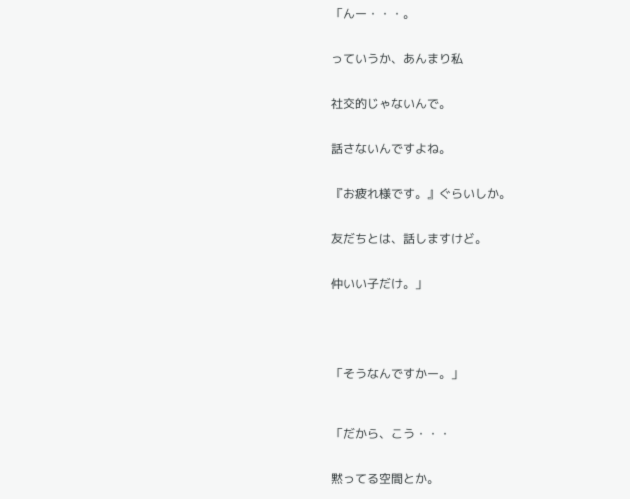「んー・・・。


っていうか、あんまり私


社交的じゃないんで。


話さないんですよね。


『お疲れ様です。』ぐらいしか。


友だちとは、話しますけど。


仲いい子だけ。」





「そうなんですかー。」



「だから、こう・・・


黙ってる空間とか。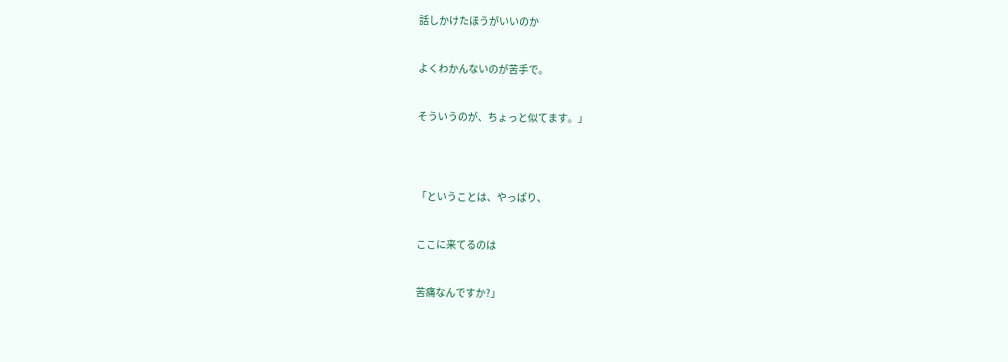話しかけたほうがいいのか


よくわかんないのが苦手で。


そういうのが、ちょっと似てます。」




「ということは、やっぱり、


ここに来てるのは


苦痛なんですか?」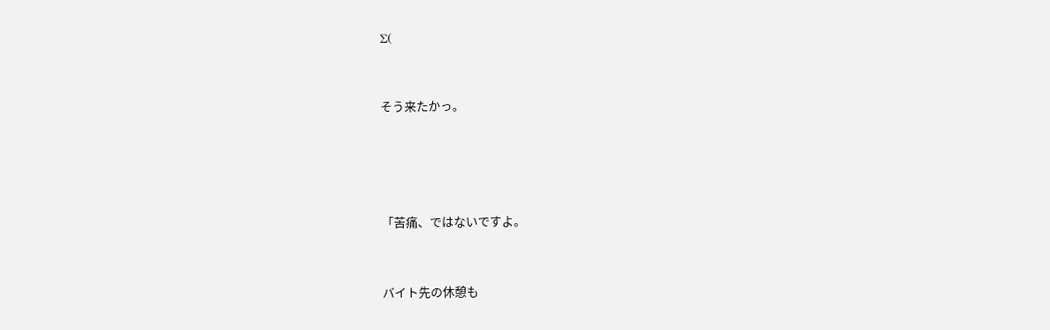Σ(


そう来たかっ。




「苦痛、ではないですよ。


バイト先の休憩も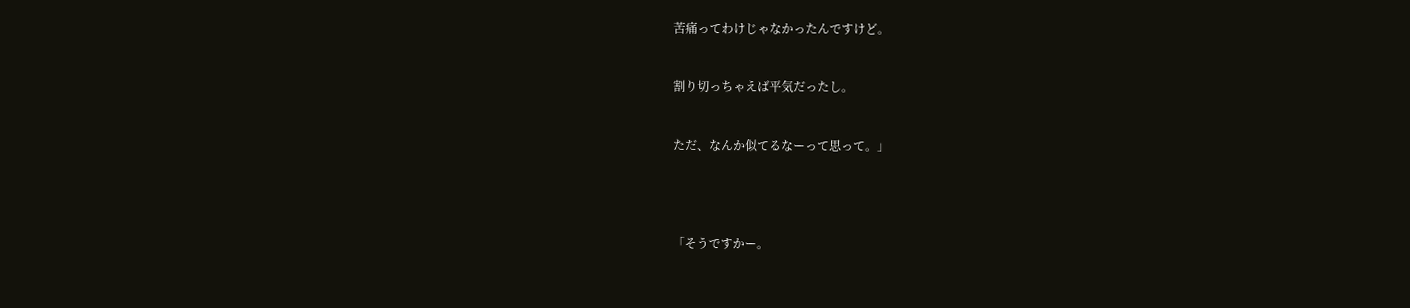苦痛ってわけじゃなかったんですけど。


割り切っちゃえば平気だったし。


ただ、なんか似てるなーって思って。」




「そうですかー。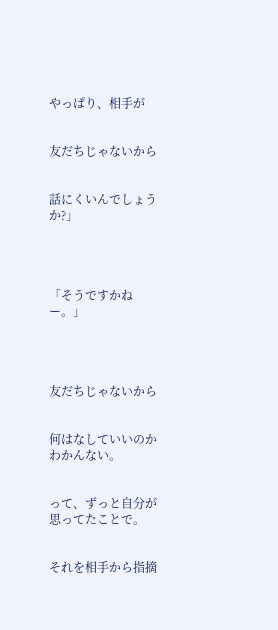やっぱり、相手が


友だちじゃないから


話にくいんでしょうか?」




「そうですかねー。」




友だちじゃないから


何はなしていいのかわかんない。


って、ずっと自分が思ってたことで。


それを相手から指摘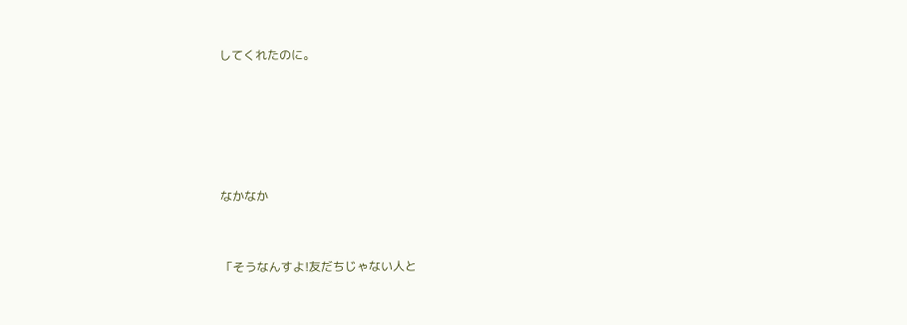してくれたのに。





なかなか


「そうなんすよ!友だちじゃない人と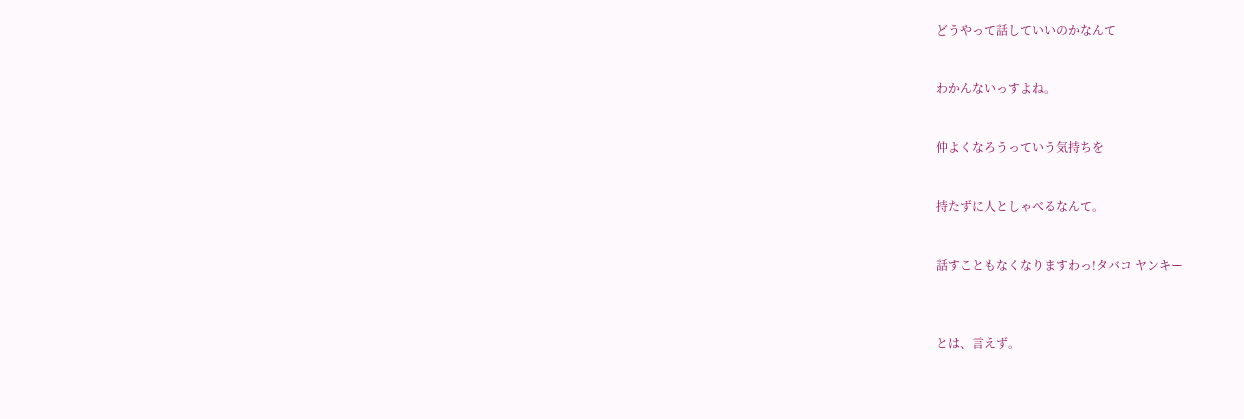どうやって話していいのかなんて


わかんないっすよね。


仲よくなろうっていう気持ちを


持たずに人としゃべるなんて。


話すこともなくなりますわっ!タバコ ヤンキー



とは、言えず。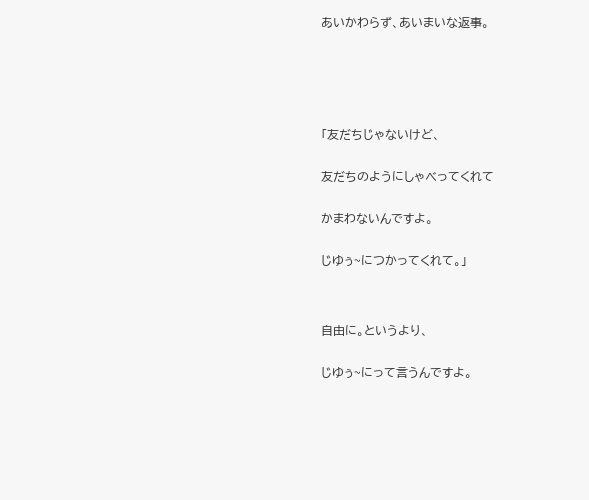あいかわらず、あいまいな返事。







「友だちじゃないけど、


友だちのようにしゃべってくれて


かまわないんですよ。


じゆぅ~につかってくれて。」




自由に。というより、


じゆぅ~にって言うんですよ。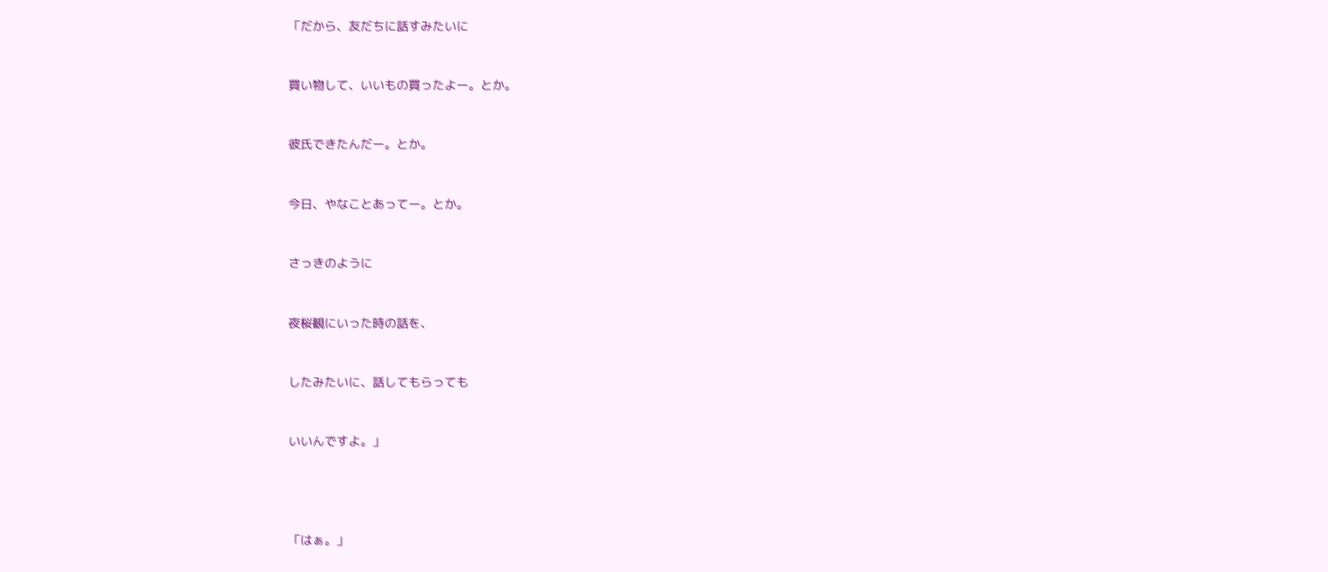「だから、友だちに話すみたいに


買い物して、いいもの買ったよー。とか。


彼氏できたんだー。とか。


今日、やなことあってー。とか。


さっきのように


夜桜観にいった時の話を、


したみたいに、話してもらっても


いいんですよ。」




「はぁ。」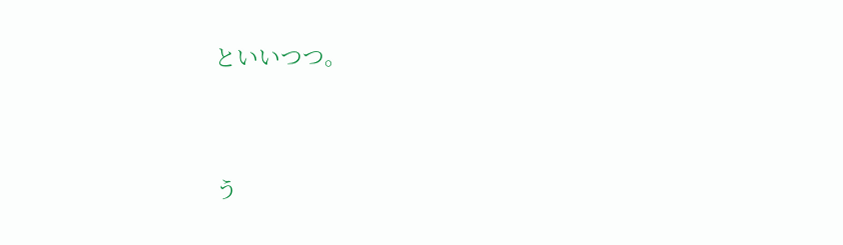といいつつ。




う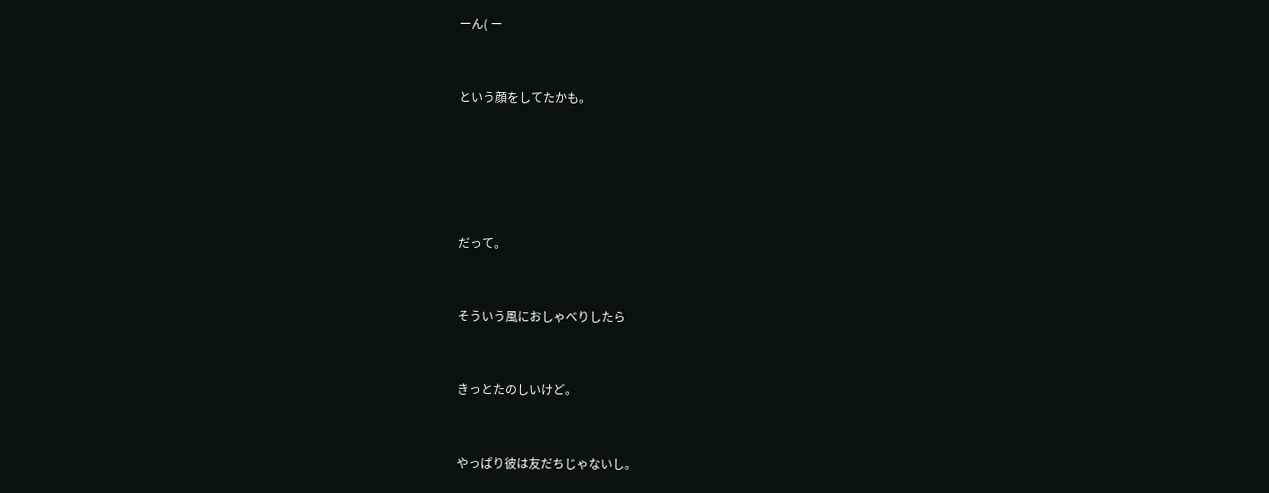ーん( ー


という顔をしてたかも。





だって。


そういう風におしゃべりしたら


きっとたのしいけど。


やっぱり彼は友だちじゃないし。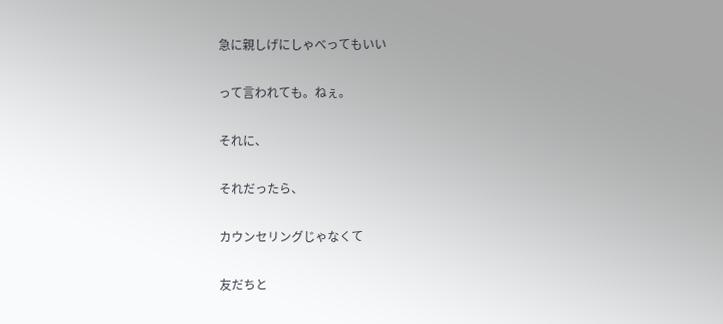急に親しげにしゃべってもいい


って言われても。ねぇ。


それに、


それだったら、


カウンセリングじゃなくて


友だちと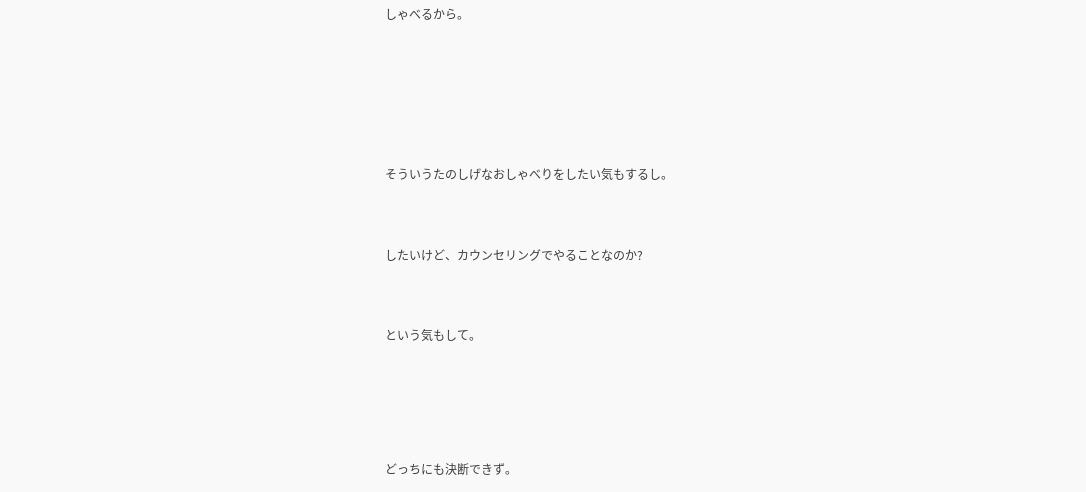しゃべるから。





そういうたのしげなおしゃべりをしたい気もするし。


したいけど、カウンセリングでやることなのか?


という気もして。




どっちにも決断できず。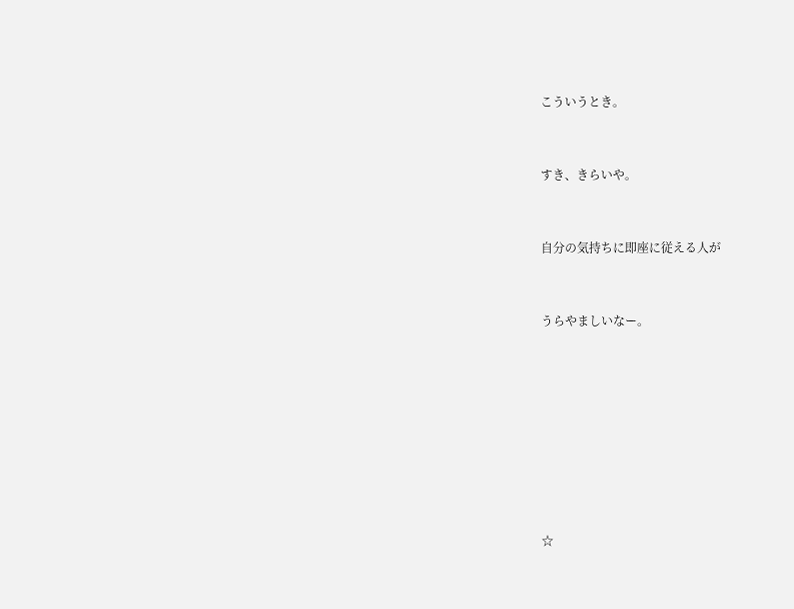こういうとき。


すき、きらいや。


自分の気持ちに即座に従える人が


うらやましいなー。








☆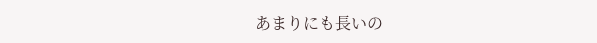あまりにも長いの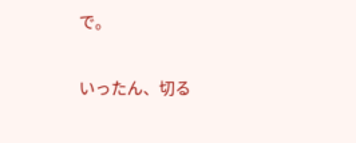で。


いったん、切る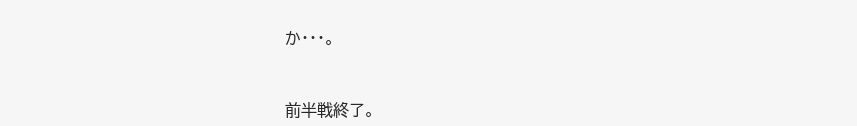か・・・。



前半戦終了。